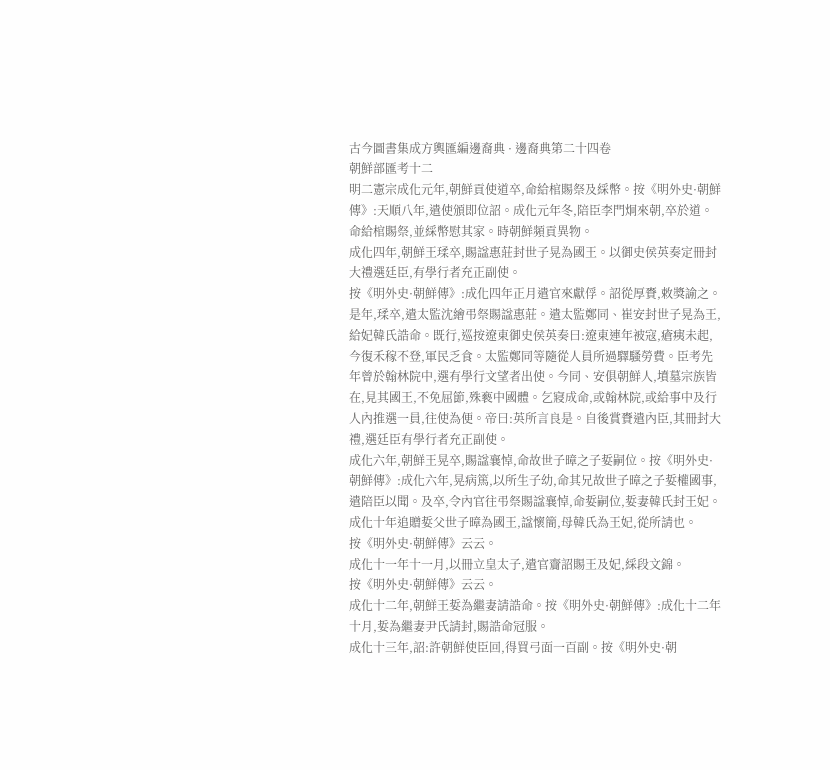古今圖書集成方輿匯編邊裔典 · 邊裔典第二十四卷
朝鮮部匯考十二
明二憲宗成化元年,朝鮮貢使道卒,命給棺賜祭及綵幣。按《明外史·朝鮮傳》:天順八年,遣使頒即位詔。成化元年冬,陪臣李門炯來朝,卒於道。命給棺賜祭,並綵幣慰其家。時朝鮮頻貢異物。
成化四年,朝鮮王瑈卒,賜諡惠莊封世子晃為國王。以御史侯英奏定冊封大禮選廷臣,有學行者充正副使。
按《明外史·朝鮮傳》:成化四年正月遣官來獻俘。詔從厚賚,敕獎諭之。是年,瑈卒,遣太監沈繪弔祭賜諡惠莊。遣太監鄭同、崔安封世子晃為王,給妃韓氏誥命。既行,巡按遼東御史侯英奏曰:遼東連年被寇,瘡痍未起,今復禾稼不登,軍民乏食。太監鄭同等隨從人員所過驛騷勞費。臣考先年曾於翰林院中,選有學行文望者出使。今同、安俱朝鮮人,墳墓宗族皆在,見其國王,不免屈節,殊褻中國體。乞寢成命,或翰林院,或給事中及行人內推選一員,往使為便。帝曰:英所言良是。自後賞賚遣內臣,其冊封大禮,選廷臣有學行者充正副使。
成化六年,朝鮮王晃卒,賜諡襄悼,命故世子暲之子娎嗣位。按《明外史·朝鮮傳》:成化六年,晃病篤,以所生子幼,命其兄故世子暲之子娎權國事,遣陪臣以聞。及卒,令內官往弔祭賜諡襄悼,命娎嗣位,娎妻韓氏封王妃。成化十年追贈娎父世子暲為國王,諡懷簡,母韓氏為王妃,從所請也。
按《明外史·朝鮮傳》云云。
成化十一年十一月,以冊立皇太子,遣官齎詔賜王及妃,綵段文錦。
按《明外史·朝鮮傳》云云。
成化十二年,朝鮮王娎為繼妻請誥命。按《明外史·朝鮮傳》:成化十二年十月,娎為繼妻尹氏請封,賜誥命冠服。
成化十三年,詔:許朝鮮使臣回,得買弓面一百副。按《明外史·朝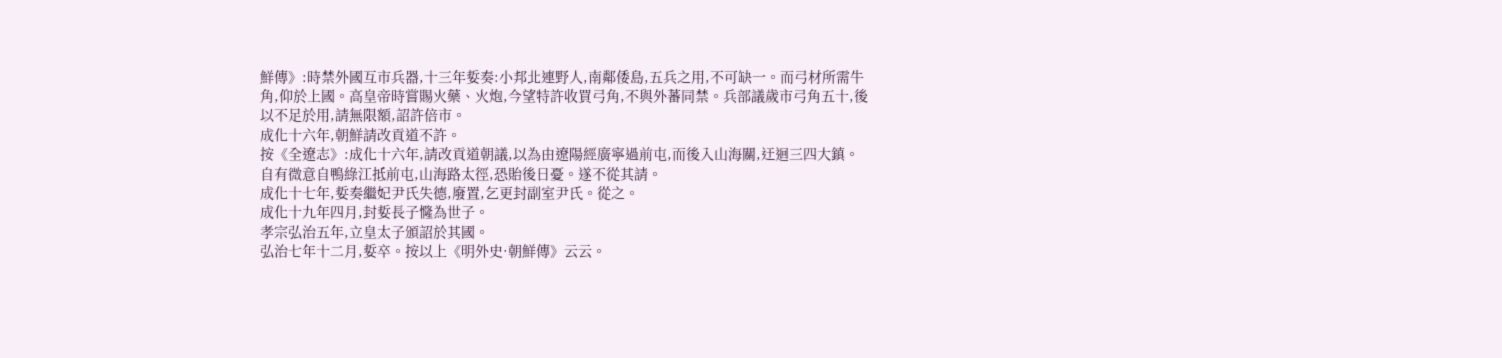鮮傳》:時禁外國互市兵器,十三年娎奏:小邦北連野人,南鄰倭島,五兵之用,不可缺一。而弓材所需牛角,仰於上國。高皇帝時嘗賜火藥、火炮,今望特許收買弓角,不與外蕃同禁。兵部議歲市弓角五十,後以不足於用,請無限額,詔許倍市。
成化十六年,朝鮮請改貢道不許。
按《全遼志》:成化十六年,請改貢道朝議,以為由遼陽經廣寧過前屯,而後入山海關,迂迴三四大鎮。自有微意自鴨綠江抵前屯,山海路太徑,恐貽後日憂。遂不從其請。
成化十七年,娎奏繼妃尹氏失德,廢置,乞更封副室尹氏。從之。
成化十九年四月,封娎長子㦕為世子。
孝宗弘治五年,立皇太子頒詔於其國。
弘治七年十二月,娎卒。按以上《明外史·朝鮮傳》云云。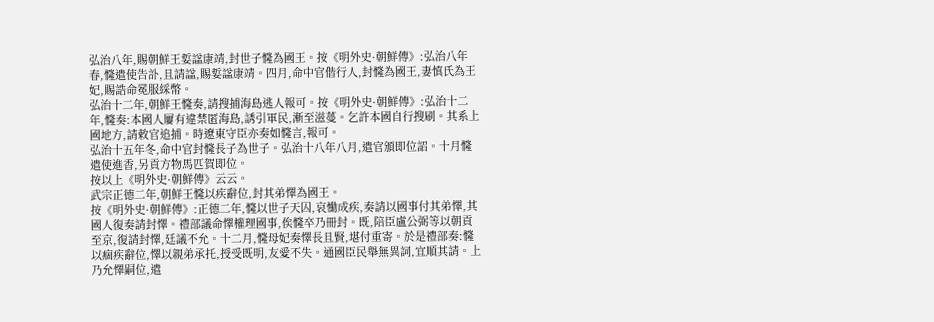弘治八年,賜朝鮮王娎諡康靖,封世子㦕為國王。按《明外史·朝鮮傳》:弘治八年春,㦕遣使告訃,且請諡,賜娎諡康靖。四月,命中官偕行人,封㦕為國王,妻慎氏為王妃,賜誥命冕服綵幣。
弘治十二年,朝鮮王㦕奏,請搜捕海島逃人報可。按《明外史·朝鮮傳》:弘治十二年,㦕奏:本國人屢有違禁匿海島,誘引軍民,漸至滋蔓。乞許本國自行搜刷。其系上國地方,請敕官追捕。時遼東守臣亦奏如㦕言,報可。
弘治十五年冬,命中官封㦕長子為世子。弘治十八年八月,遣官頒即位詔。十月㦕遣使進香,另貢方物馬匹賀即位。
按以上《明外史·朝鮮傳》云云。
武宗正德二年,朝鮮王㦕以疾辭位,封其弟懌為國王。
按《明外史·朝鮮傳》:正德二年,㦕以世子天囚,哀慟成疾,奏請以國事付其弟懌,其國人復奏請封懌。禮部議命懌權理國事,俟㦕卒乃冊封。既,陪臣盧公弼等以朝貢至京,復請封懌,廷議不允。十二月,㦕母妃奏懌長且賢,堪付重寄。於是禮部奏:㦕以痼疾辭位,懌以親弟承托,授受既明,友愛不失。通國臣民舉無異詞,宜順其請。上乃允懌嗣位,遣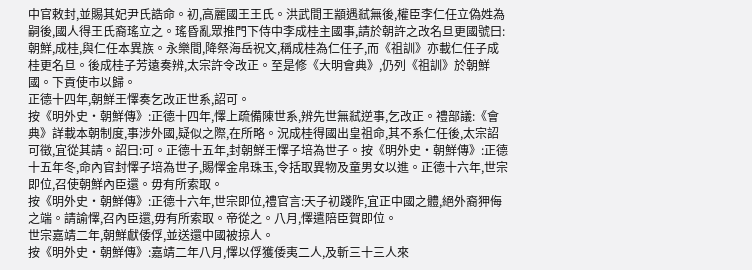中官敕封,並賜其妃尹氏誥命。初,高麗國王王氏。洪武間王顓遇弒無後,權臣李仁任立偽姓為嗣後,國人得王氏裔瑤立之。瑤昏亂眾推門下侍中李成桂主國事,請於朝許之改名旦更國號曰:朝鮮,成桂,與仁任本異族。永樂間,降祭海岳祝文,稱成桂為仁任子,而《祖訓》亦載仁任子成桂更名旦。後成桂子芳遠奏辨,太宗許令改正。至是修《大明會典》,仍列《祖訓》於朝鮮國。下貢使市以歸。
正德十四年,朝鮮王懌奏乞改正世系,詔可。
按《明外史·朝鮮傳》:正德十四年,懌上疏備陳世系,辨先世無弒逆事,乞改正。禮部議:《會典》詳載本朝制度,事涉外國,疑似之際,在所略。況成桂得國出皇祖命,其不系仁任後,太宗詔可徵,宜從其請。詔曰:可。正德十五年,封朝鮮王懌子培為世子。按《明外史·朝鮮傳》:正德十五年冬,命內官封懌子培為世子,賜懌金帛珠玉,令括取異物及童男女以進。正德十六年,世宗即位,召使朝鮮內臣還。毋有所索取。
按《明外史·朝鮮傳》:正德十六年,世宗即位,禮官言:天子初踐阼,宜正中國之體,絕外裔狎侮之端。請諭懌,召內臣還,毋有所索取。帝從之。八月,懌遣陪臣賀即位。
世宗嘉靖二年,朝鮮獻倭俘,並送還中國被掠人。
按《明外史·朝鮮傳》:嘉靖二年八月,懌以俘獲倭夷二人,及斬三十三人來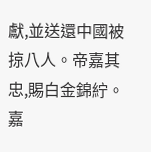獻,並送還中國被掠八人。帝嘉其忠,賜白金錦紵。
嘉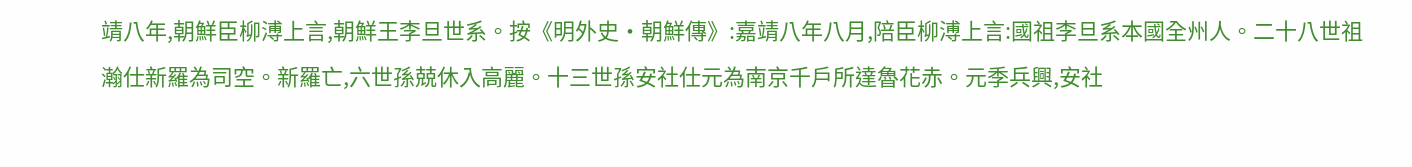靖八年,朝鮮臣柳溥上言,朝鮮王李旦世系。按《明外史·朝鮮傳》:嘉靖八年八月,陪臣柳溥上言:國祖李旦系本國全州人。二十八世祖瀚仕新羅為司空。新羅亡,六世孫兢休入高麗。十三世孫安社仕元為南京千戶所達魯花赤。元季兵興,安社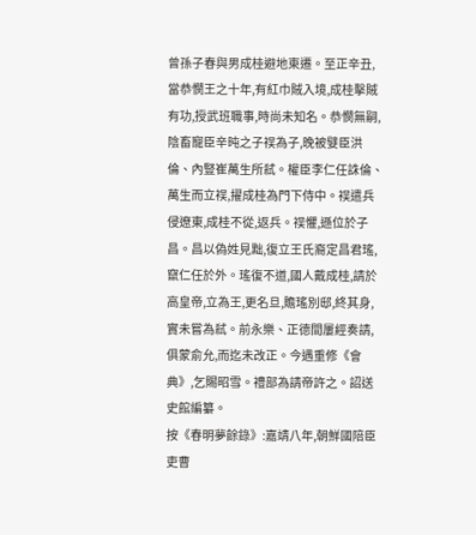曾孫子春與男成桂避地東遷。至正辛丑,當恭憫王之十年,有紅巾賊入境,成桂擊賊有功,授武班職事,時尚未知名。恭憫無嗣,陰畜寵臣辛旽之子祦為子,晚被嬖臣洪倫、內豎崔萬生所弒。權臣李仁任誅倫、萬生而立祦,擢成桂為門下侍中。祦遣兵侵遼東,成桂不從,返兵。祦懼,遜位於子昌。昌以偽姓見黜,復立王氏裔定昌君瑤,竄仁任於外。瑤復不道,國人戴成桂,請於高皇帝,立為王,更名旦,贍瑤別邸,終其身,實未嘗為弒。前永樂、正德間屢經奏請,俱蒙俞允,而迄未改正。今遇重修《會典》,乞賜昭雪。禮部為請帝許之。詔送史館編纂。
按《春明夢餘錄》:嘉靖八年,朝鮮國陪臣吏曹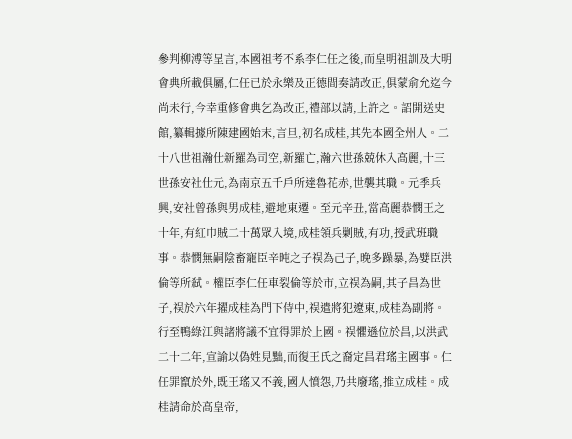參判柳溥等呈言,本國祖考不系李仁任之後,而皇明祖訓及大明會典所載俱屬,仁任已於永樂及正德間奏請改正,俱蒙俞允迄今尚未行,今幸重修會典乞為改正,禮部以請,上許之。詔開送史館,纂輯據所陳建國始末,言旦,初名成桂,其先本國全州人。二十八世祖瀚仕新羅為司空,新羅亡,瀚六世孫兢休入高麗,十三世孫安社仕元,為南京五千戶所達魯花赤,世襲其職。元季兵興,安社曾孫與男成桂,避地東遷。至元辛丑,當高麗恭憫王之十年,有紅巾賊二十萬眾入境,成桂領兵剿賊,有功,授武班職事。恭憫無嗣陰畜寵臣辛旽之子祦為己子,晚多躁暴,為嬖臣洪倫等所弒。權臣李仁任車裂倫等於市,立祦為嗣,其子昌為世子,祦於六年擢成桂為門下侍中,祦遣將犯遼東,成桂為副將。行至鴨綠江與諸將議不宜得罪於上國。祦懼遜位於昌,以洪武二十二年,宣諭以偽姓見黜,而復王氏之裔定昌君瑤主國事。仁任罪竄於外,既王瑤又不義,國人憤怨,乃共廢瑤,推立成桂。成桂請命於高皇帝,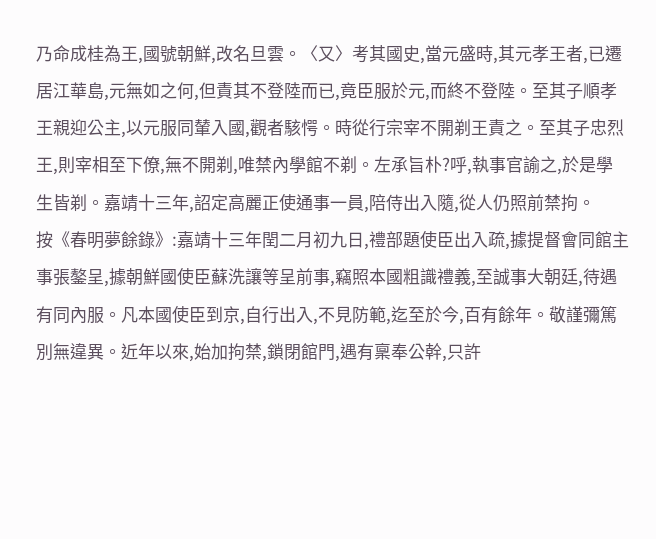乃命成桂為王,國號朝鮮,改名旦雲。〈又〉考其國史,當元盛時,其元孝王者,已遷居江華島,元無如之何,但責其不登陸而已,竟臣服於元,而終不登陸。至其子順孝王親迎公主,以元服同輦入國,觀者駭愕。時從行宗宰不開剃王責之。至其子忠烈王,則宰相至下僚,無不開剃,唯禁內學館不剃。左承旨朴?呼,執事官諭之,於是學生皆剃。嘉靖十三年,詔定高麗正使通事一員,陪侍出入隨,從人仍照前禁拘。
按《春明夢餘錄》:嘉靖十三年閏二月初九日,禮部題使臣出入疏,據提督會同館主事張鏊呈,據朝鮮國使臣蘇洗讓等呈前事,竊照本國粗識禮義,至誠事大朝廷,待遇有同內服。凡本國使臣到京,自行出入,不見防範,迄至於今,百有餘年。敬謹彌篤別無違異。近年以來,始加拘禁,鎖閉館門,遇有稟奉公幹,只許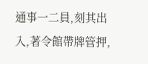通事一二員,刻其出入,著令館帶牌管押,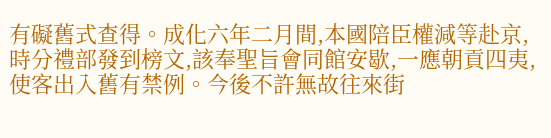有礙舊式查得。成化六年二月間,本國陪臣權減等赴京,時分禮部發到榜文,該奉聖旨會同館安歇,一應朝貢四夷,使客出入舊有禁例。今後不許無故往來街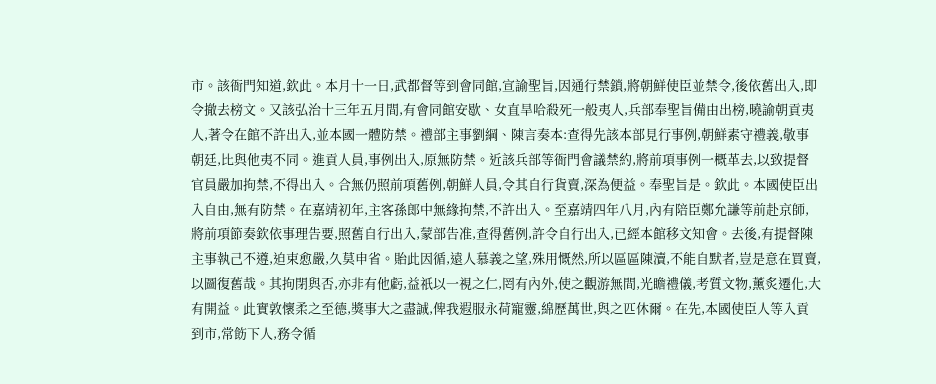市。該衙門知道,欽此。本月十一日,武都督等到會同館,宣諭聖旨,因通行禁鎖,將朝鮮使臣並禁令,後依舊出入,即令撤去榜文。又該弘治十三年五月間,有會同館安歇、女直旱哈殺死一般夷人,兵部奉聖旨備由出榜,曉諭朝貢夷人,著令在館不許出入,並本國一體防禁。禮部主事劉綱、陳言奏本:查得先該本部見行事例,朝鮮素守禮義,敬事朝廷,比與他夷不同。進貢人員,事例出入,原無防禁。近該兵部等衙門會議禁約,將前項事例一概革去,以致提督官員嚴加拘禁,不得出入。合無仍照前項舊例,朝鮮人員,令其自行貨賣,深為便益。奉聖旨是。欽此。本國使臣出入自由,無有防禁。在嘉靖初年,主客孫郎中無緣拘禁,不許出入。至嘉靖四年八月,內有陪臣鄭允謙等前赴京師,將前項節奏欽依事理告要,照舊自行出入,蒙部告准,查得舊例,許令自行出入,已經本館移文知會。去後,有提督陳主事執己不遵,迫束愈嚴,久莫申省。貽此因循,遠人慕義之望,殊用慨然,所以區區陳瀆,不能自默者,豈是意在買賣,以圖復舊哉。其拘閉與否,亦非有他虧,益祇以一視之仁,罔有內外,使之觀游無間,光瞻禮儀,考質文物,薰炙遷化,大有開益。此實敦懷柔之至德,獎事大之盡誠,俾我遐服永荷寵靈,綿歷萬世,與之匹休爾。在先,本國使臣人等入貢到市,常飭下人,務令循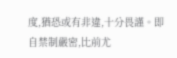度,猶恐或有非違,十分畏謹。即自禁制嚴密,比前尤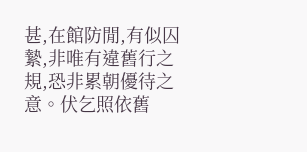甚,在館防閒,有似囚縶,非唯有違舊行之規,恐非累朝優待之意。伏乞照依舊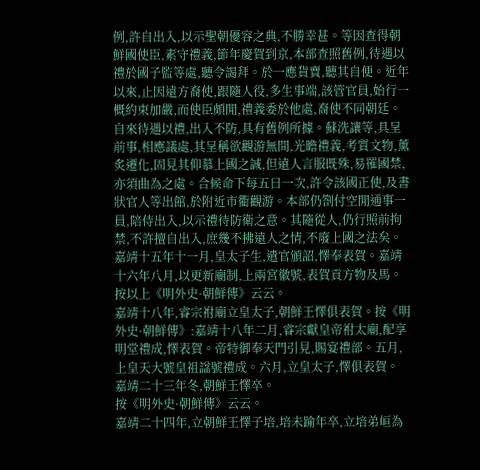例,許自出入,以示聖朝優容之典,不勝幸甚。等因查得朝鮮國使臣,素守禮義,節年慶賀到京,本部查照舊例,待遇以禮於國子監等處,聽令謁拜。於一應貨賣,聽其自便。近年以來,止因遠方裔使,跟隨人役,多生事端,該管官員,始行一概約束加嚴,而使臣頗閒,禮義委於他處,裔使不同朝廷。自來待遇以禮,出入不防,具有舊例所據。蘇洗讓等,具呈前事,相應議處,其呈稱欲觀游無間,光瞻禮義,考質文物,薰炙遷化,固見其仰慕上國之誠,但遠人言服既殊,易罹國禁,亦須曲為之處。合候命下每五日一次,許令該國正使,及書狀官人等出館,於附近市衢觀游。本部仍劄付空閒通事一員,陪侍出入,以示禮待防衛之意。其隨從人,仍行照前拘禁,不許擅自出入,庶幾不拂遠人之情,不廢上國之法矣。
嘉靖十五年十一月,皇太子生,遣官頒詔,懌奉表賀。嘉靖十六年八月,以更新廟制,上兩宮徽號,表賀貢方物及馬。
按以上《明外史·朝鮮傳》云云。
嘉靖十八年,睿宗祔廟立皇太子,朝鮮王懌俱表賀。按《明外史·朝鮮傳》:嘉靖十八年二月,睿宗獻皇帝祔太廟,配享明堂禮成,懌表賀。帝特御奉天門引見,賜宴禮部。五月,上皇天大號皇祖諡號禮成。六月,立皇太子,懌俱表賀。
嘉靖二十三年冬,朝鮮王懌卒。
按《明外史·朝鮮傳》云云。
嘉靖二十四年,立朝鮮王懌子培,培未踰年卒,立培弟峘為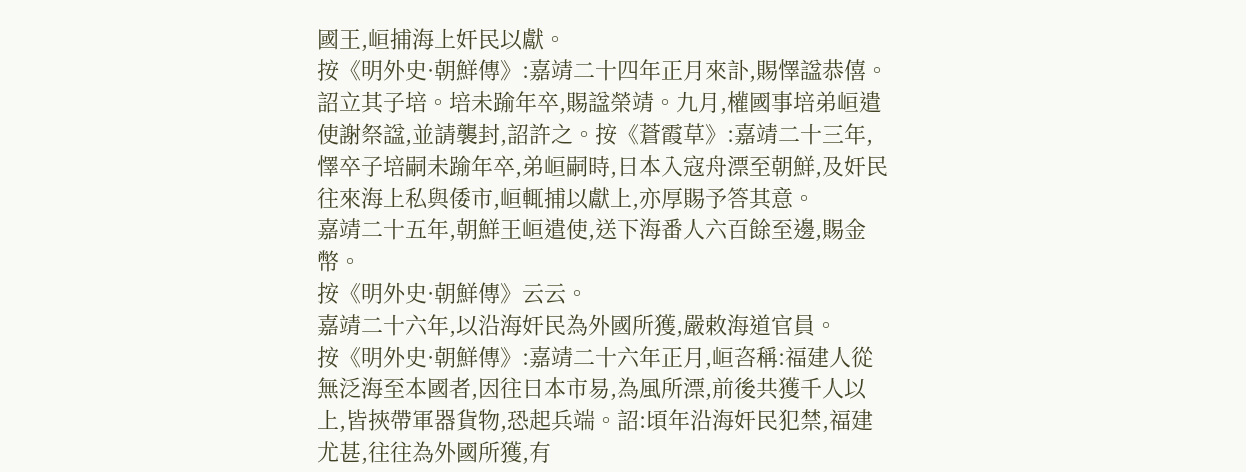國王,峘捕海上奸民以獻。
按《明外史·朝鮮傳》:嘉靖二十四年正月來訃,賜懌諡恭僖。詔立其子培。培未踰年卒,賜諡榮靖。九月,權國事培弟峘遣使謝祭諡,並請襲封,詔許之。按《蒼霞草》:嘉靖二十三年,懌卒子培嗣未踰年卒,弟峘嗣時,日本入寇舟漂至朝鮮,及奸民往來海上私與倭市,峘輒捕以獻上,亦厚賜予答其意。
嘉靖二十五年,朝鮮王峘遣使,送下海番人六百餘至邊,賜金幣。
按《明外史·朝鮮傳》云云。
嘉靖二十六年,以沿海奸民為外國所獲,嚴敕海道官員。
按《明外史·朝鮮傳》:嘉靖二十六年正月,峘咨稱:福建人從無泛海至本國者,因往日本市易,為風所漂,前後共獲千人以上,皆挾帶軍器貨物,恐起兵端。詔:頃年沿海奸民犯禁,福建尤甚,往往為外國所獲,有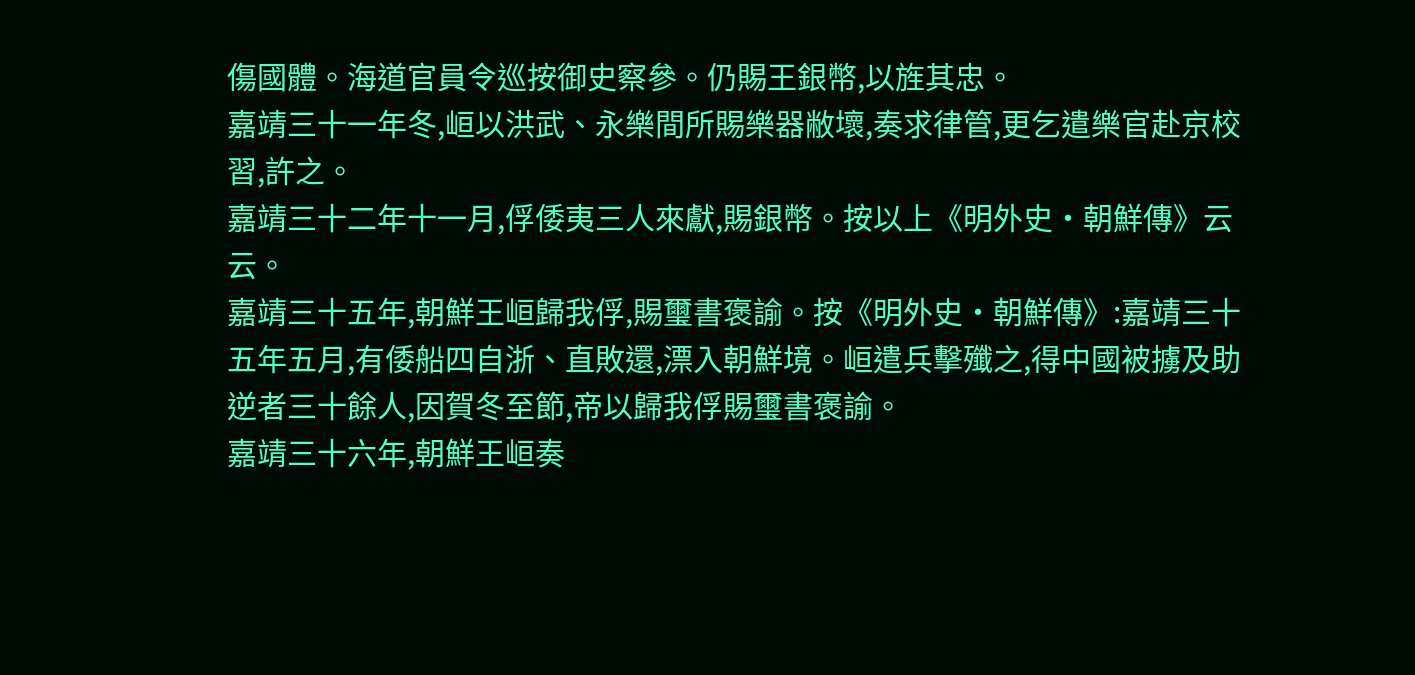傷國體。海道官員令巡按御史察參。仍賜王銀幣,以旌其忠。
嘉靖三十一年冬,峘以洪武、永樂間所賜樂器敝壞,奏求律管,更乞遣樂官赴京校習,許之。
嘉靖三十二年十一月,俘倭夷三人來獻,賜銀幣。按以上《明外史·朝鮮傳》云云。
嘉靖三十五年,朝鮮王峘歸我俘,賜璽書褒諭。按《明外史·朝鮮傳》:嘉靖三十五年五月,有倭船四自浙、直敗還,漂入朝鮮境。峘遣兵擊殲之,得中國被擄及助逆者三十餘人,因賀冬至節,帝以歸我俘賜璽書褒諭。
嘉靖三十六年,朝鮮王峘奏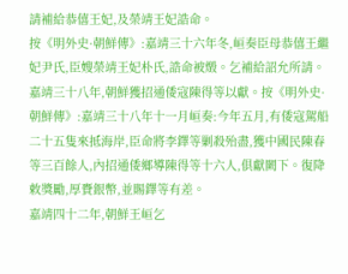請補給恭僖王妃,及榮靖王妃誥命。
按《明外史·朝鮮傳》:嘉靖三十六年冬,峘奏臣母恭僖王繼妃尹氏,臣嫂榮靖王妃朴氏,誥命被燬。乞補給詔允所請。
嘉靖三十八年,朝鮮獲招通倭寇陳得等以獻。按《明外史·朝鮮傳》:嘉靖三十八年十一月峘奏:今年五月,有倭寇駕船二十五隻來抵海岸,臣命將李鐸等剿殺殆盡,獲中國民陳春等三百餘人,內招通倭鄉導陳得等十六人,俱獻闕下。復降敕獎勵,厚賚銀幣,並賜鐸等有差。
嘉靖四十二年,朝鮮王峘乞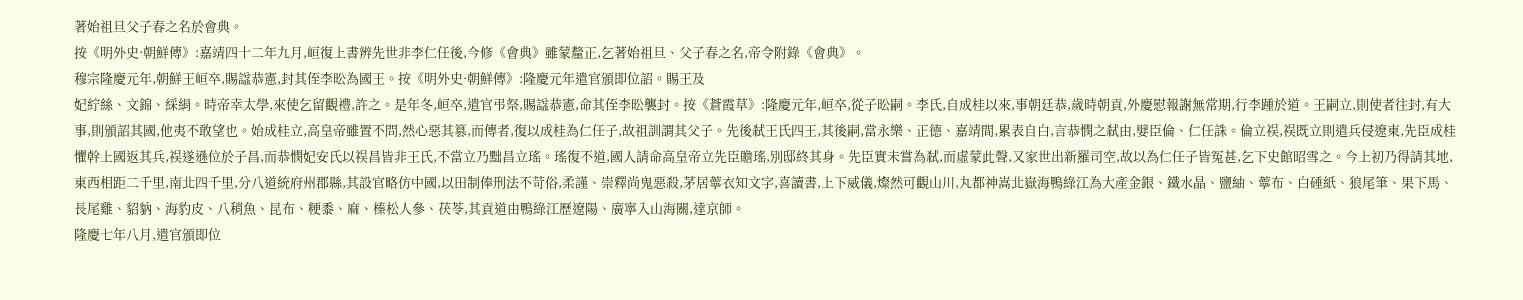著始祖旦父子春之名於會典。
按《明外史·朝鮮傳》:嘉靖四十二年九月,峘復上書辨先世非李仁任後,今修《會典》雖蒙釐正,乞著始祖旦、父子春之名,帝令附錄《會典》。
穆宗隆慶元年,朝鮮王峘卒,賜諡恭憲,封其侄李昖為國王。按《明外史·朝鮮傳》:隆慶元年遣官頒即位詔。賜王及
妃紵絲、文錦、綵絹。時帝幸太學,來使乞留觀禮,許之。是年冬,峘卒,遣官弔祭,賜諡恭憲,命其侄李昖襲封。按《蒼霞草》:隆慶元年,峘卒,從子昖嗣。李氏,自成桂以來,事朝廷恭,歲時朝貢,外慶慰報謝無常期,行李踵於道。王嗣立,則使者往封,有大事,則頒詔其國,他夷不敢望也。始成桂立,高皇帝雖置不問,然心惡其篡,而傳者,復以成桂為仁任子,故祖訓謂其父子。先後弒王氏四王,其後嗣,當永樂、正德、嘉靖間,累表自白,言恭憫之弒由,嬖臣倫、仁任誅。倫立祦,祦既立則遣兵侵遼東,先臣成桂懼幹上國返其兵,祦遂遜位於子昌,而恭憫妃安氏以祦昌皆非王氏,不當立乃黜昌立瑤。瑤復不道,國人請命高皇帝立先臣贍瑤,別邸終其身。先臣實未嘗為弒,而虛蒙此聲,又家世出新羅司空,故以為仁任子皆冤甚,乞下史館昭雪之。今上初乃得請其地,東西相距二千里,南北四千里,分八道統府州郡縣,其設官略仿中國,以田制俸刑法不苛俗,柔謹、崇釋尚鬼惡殺,茅居薴衣知文字,喜讀書,上下威儀,燦然可觀山川,丸都神嵩北嶽海鴨綠江為大產金銀、鐵水晶、鹽紬、薴布、白硾紙、狼尾筆、果下馬、長尾雞、貂豽、海豹皮、八稍魚、昆布、粳黍、麻、榛松人參、茯苓,其貢道由鴨綠江歷遼陽、廣寧入山海關,達京師。
隆慶七年八月,遣官頒即位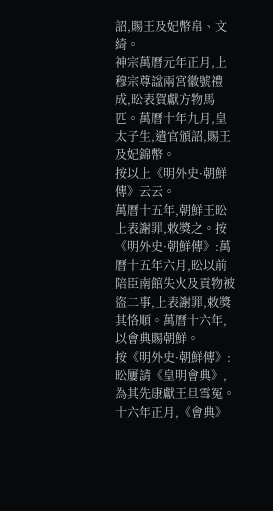詔,賜王及妃幣帛、文綺。
神宗萬曆元年正月,上穆宗尊諡兩宮徽號禮成,昖表賀獻方物馬匹。萬曆十年九月,皇太子生,遣官頒詔,賜王及妃錦幣。
按以上《明外史·朝鮮傳》云云。
萬曆十五年,朝鮮王昖上表謝罪,敕獎之。按《明外史·朝鮮傳》:萬曆十五年六月,昖以前陪臣南館失火及貢物被盜二事,上表謝罪,敕獎其恪順。萬曆十六年,以會典賜朝鮮。
按《明外史·朝鮮傳》:昖屢請《皇明會典》,為其先康獻王旦雪冤。十六年正月,《會典》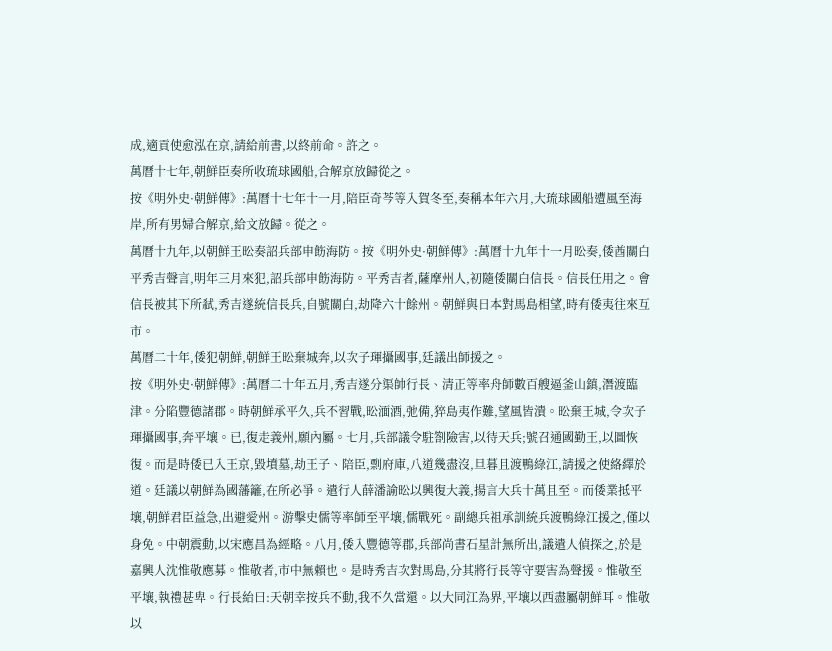成,適貢使愈泓在京,請給前書,以終前命。許之。
萬曆十七年,朝鮮臣奏所收琉球國船,合解京放歸從之。
按《明外史·朝鮮傳》:萬曆十七年十一月,陪臣奇芩等入賀冬至,奏稱本年六月,大琉球國船遭風至海岸,所有男婦合解京,給文放歸。從之。
萬曆十九年,以朝鮮王昖奏詔兵部申飭海防。按《明外史·朝鮮傳》:萬曆十九年十一月昖奏,倭酋關白平秀吉聲言,明年三月來犯,詔兵部申飭海防。平秀吉者,薩摩州人,初隨倭關白信長。信長任用之。會信長被其下所弒,秀吉遂統信長兵,自號關白,劫降六十餘州。朝鮮與日本對馬島相望,時有倭夷往來互市。
萬曆二十年,倭犯朝鮮,朝鮮王昖棄城奔,以次子琿攝國事,廷議出師援之。
按《明外史·朝鮮傳》:萬曆二十年五月,秀吉遂分渠帥行長、清正等率舟師數百艘逼釜山鎮,潛渡臨津。分陷豐德諸郡。時朝鮮承平久,兵不習戰,昖湎酒,弛備,猝島夷作難,望風皆潰。昖棄王城,令次子琿攝國事,奔平壤。已,復走義州,願內屬。七月,兵部議令駐劄險害,以待天兵;號召通國勤王,以圖恢復。而是時倭已入王京,毀墳墓,劫王子、陪臣,剽府庫,八道幾盡沒,旦暮且渡鴨綠江,請援之使絡繹於道。廷議以朝鮮為國藩籬,在所必爭。遣行人薛潘諭昖以興復大義,揚言大兵十萬且至。而倭業抵平壤,朝鮮君臣益急,出避愛州。游擊史儒等率師至平壤,儒戰死。副總兵祖承訓統兵渡鴨綠江援之,僅以身免。中朝震動,以宋應昌為經略。八月,倭入豐德等郡,兵部尚書石星計無所出,議遣人偵探之,於是嘉興人沈惟敬應募。惟敬者,市中無賴也。是時秀吉次對馬島,分其將行長等守要害為聲援。惟敬至平壤,執禮甚卑。行長紿曰:天朝幸按兵不動,我不久當還。以大同江為界,平壤以西盡屬朝鮮耳。惟敬以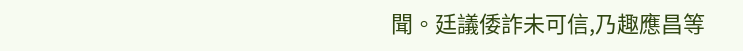聞。廷議倭詐未可信,乃趣應昌等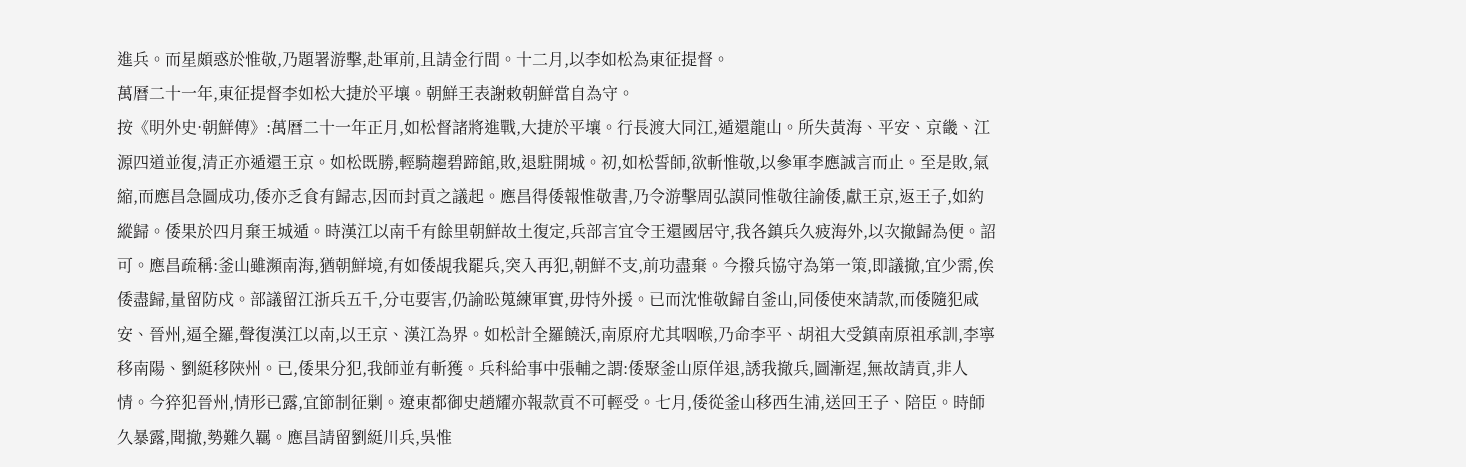進兵。而星頗惑於惟敬,乃題署游擊,赴軍前,且請金行間。十二月,以李如松為東征提督。
萬曆二十一年,東征提督李如松大捷於平壤。朝鮮王表謝敕朝鮮當自為守。
按《明外史·朝鮮傳》:萬曆二十一年正月,如松督諸將進戰,大捷於平壤。行長渡大同江,遁還龍山。所失黃海、平安、京畿、江源四道並復,清正亦遁還王京。如松既勝,輕騎趨碧蹄館,敗,退駐開城。初,如松誓師,欲斬惟敬,以參軍李應誠言而止。至是敗,氣縮,而應昌急圖成功,倭亦乏食有歸志,因而封貢之議起。應昌得倭報惟敬書,乃令游擊周弘謨同惟敬往諭倭,獻王京,返王子,如約縱歸。倭果於四月棄王城遁。時漢江以南千有餘里朝鮮故土復定,兵部言宜令王還國居守,我各鎮兵久疲海外,以次撤歸為便。詔可。應昌疏稱:釜山雖瀕南海,猶朝鮮境,有如倭覘我罷兵,突入再犯,朝鮮不支,前功盡棄。今撥兵協守為第一策,即議撤,宜少需,俟倭盡歸,量留防戍。部議留江浙兵五千,分屯要害,仍諭昖蒐練軍實,毋恃外援。已而沈惟敬歸自釜山,同倭使來請款,而倭隨犯咸安、晉州,逼全羅,聲復漢江以南,以王京、漢江為界。如松計全羅饒沃,南原府尤其咽喉,乃命李平、胡祖大受鎮南原祖承訓,李寧移南陽、劉綎移陝州。已,倭果分犯,我師並有斬獲。兵科給事中張輔之謂:倭聚釜山原佯退,誘我撤兵,圖漸逞,無故請貢,非人情。今猝犯晉州,情形已露,宜節制征剿。遼東都御史趙耀亦報款貢不可輕受。七月,倭從釜山移西生浦,送回王子、陪臣。時師久暴露,聞撤,勢難久羈。應昌請留劉綎川兵,吳惟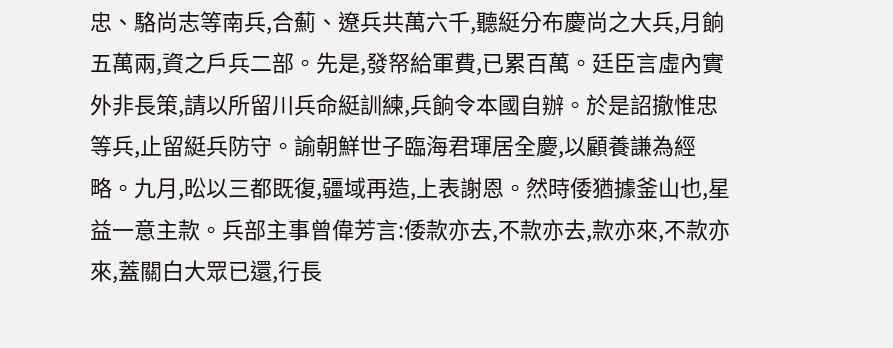忠、駱尚志等南兵,合薊、遼兵共萬六千,聽綎分布慶尚之大兵,月餉五萬兩,資之戶兵二部。先是,發帑給軍費,已累百萬。廷臣言虛內實外非長策,請以所留川兵命綎訓練,兵餉令本國自辦。於是詔撤惟忠等兵,止留綎兵防守。諭朝鮮世子臨海君琿居全慶,以顧養謙為經略。九月,昖以三都既復,疆域再造,上表謝恩。然時倭猶據釜山也,星益一意主款。兵部主事曾偉芳言:倭款亦去,不款亦去,款亦來,不款亦來,蓋關白大眾已還,行長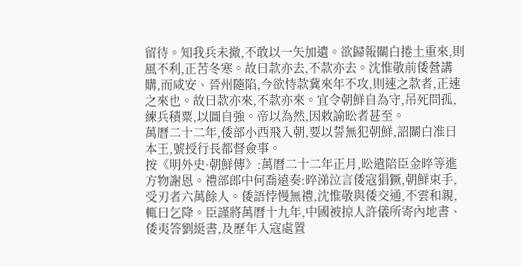留待。知我兵未撤,不敢以一矢加遺。欲歸報關白捲土重來,則風不利,正苦冬寒。故曰款亦去,不款亦去。沈惟敬前倭營講購,而咸安、晉州隨陷,今欲恃款冀來年不攻,則速之款者,正速之來也。故曰款亦來,不款亦來。宜令朝鮮自為守,吊死問孤,練兵積粟,以圖自強。帝以為然,因敕諭昖者甚至。
萬曆二十二年,倭部小西飛入朝,要以誓無犯朝鮮,詔關白准日本王,號授行長都督僉事。
按《明外史·朝鮮傳》:萬曆二十二年正月,昖遣陪臣金晬等進方物謝恩。禮部郎中何喬遠奏:晬涕泣言倭寇猖獗,朝鮮束手,受刃者六萬餘人。倭語悖慢無禮,沈惟敬與倭交通,不雲和親,輒曰乞降。臣謹將萬曆十九年,中國被掠人許儀所寄內地書、倭夷答劉綎書,及歷年入寇處置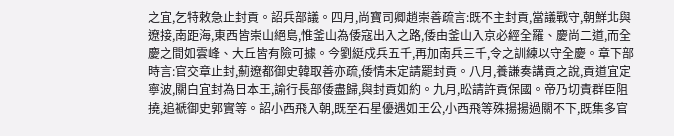之宜,乞特敕急止封貢。詔兵部議。四月,尚寶司卿趙崇善疏言:既不主封貢,當議戰守,朝鮮北與遼接,南距海,東西皆崇山絕島,惟釜山為倭寇出入之路,倭由釜山入京必經全羅、慶尚二道,而全慶之間如雲峰、大丘皆有險可據。今劉綎戍兵五千,再加南兵三千,令之訓練以守全慶。章下部時言:官交章止封,薊遼都御史韓取善亦疏,倭情未定請罷封貢。八月,養謙奏講貢之說,貢道宜定寧波,關白宜封為日本王,諭行長部倭盡歸,與封貢如約。九月,昖請許貢保國。帝乃切責群臣阻撓,追褫御史郭實等。詔小西飛入朝,既至石星優遇如王公,小西飛等殊揚揚過關不下,既集多官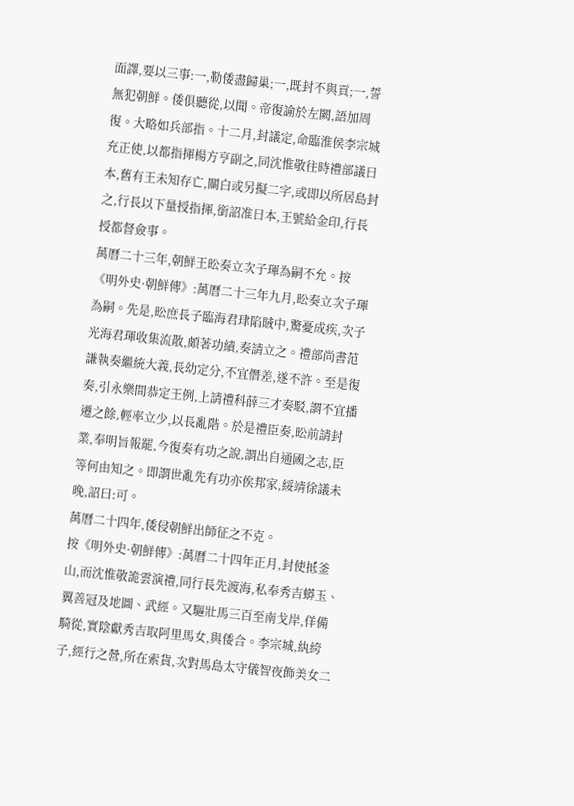面譯,要以三事:一,勒倭盡歸巢;一,既封不與貢;一,誓無犯朝鮮。倭俱聽從,以聞。帝復諭於左闕,語加周復。大略如兵部指。十二月,封議定,命臨淮侯李宗城充正使,以都指揮楊方亨副之,同沈惟敬往時禮部議日本,舊有王未知存亡,關白或另擬二字,或即以所居島封之,行長以下量授指揮,銜詔准日本,王號給金印,行長授都督僉事。
萬曆二十三年,朝鮮王昖奏立次子琿為嗣不允。按《明外史·朝鮮傳》:萬曆二十三年九月,昖奏立次子琿為嗣。先是,昖庶長子臨海君珒陷賊中,驚憂成疾,次子光海君琿收集流散,頗著功績,奏請立之。禮部尚書范謙執奏繼統大義,長幼定分,不宜僭差,遂不許。至是復奏,引永樂間恭定王例,上請禮科薛三才奏駁,謂不宜播遷之餘,輕率立少,以長亂階。於是禮臣奏,昖前請封業,奉明旨報罷,今復奏有功之說,謂出自通國之志,臣等何由知之。即謂世亂先有功亦俟邦家,綏靖徐議未晚,詔曰:可。
萬曆二十四年,倭侵朝鮮出師征之不克。
按《明外史·朝鮮傳》:萬曆二十四年正月,封使抵釜山,而沈惟敬詭雲演禮,同行長先渡海,私奉秀吉蟒玉、翼善冠及地圖、武經。又驅壯馬三百至南戈岸,佯備騎從,實陰獻秀吉取阿里馬女,與倭合。李宗城,紈絝子,經行之營,所在索貨,次對馬島太守儀智夜飾美女二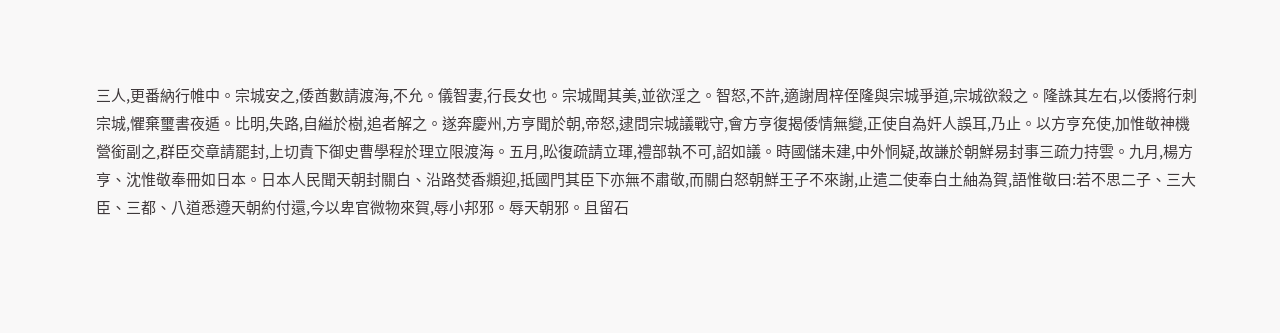三人,更番納行帷中。宗城安之,倭酋數請渡海,不允。儀智妻,行長女也。宗城聞其美,並欲淫之。智怒,不許,適謝周梓侄隆與宗城爭道,宗城欲殺之。隆誅其左右,以倭將行刺宗城,懼棄璽書夜遁。比明,失路,自縊於樹,追者解之。遂奔慶州,方亨聞於朝,帝怒,逮問宗城議戰守,會方亨復揭倭情無變,正使自為奸人誤耳,乃止。以方亨充使,加惟敬神機營銜副之,群臣交章請罷封,上切責下御史曹學程於理立限渡海。五月,昖復疏請立琿,禮部執不可,詔如議。時國儲未建,中外恫疑,故謙於朝鮮易封事三疏力持雲。九月,楊方亨、沈惟敬奉冊如日本。日本人民聞天朝封關白、沿路焚香頫迎,抵國門其臣下亦無不肅敬,而關白怒朝鮮王子不來謝,止遣二使奉白土紬為賀,語惟敬曰:若不思二子、三大臣、三都、八道悉遵天朝約付還,今以卑官微物來賀,辱小邦邪。辱天朝邪。且留石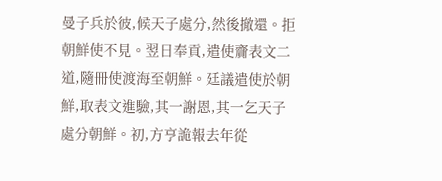曼子兵於彼,候天子處分,然後撤還。拒朝鮮使不見。翌日奉貢,遣使齎表文二道,隨冊使渡海至朝鮮。廷議遣使於朝鮮,取表文進驗,其一謝恩,其一乞天子處分朝鮮。初,方亨詭報去年從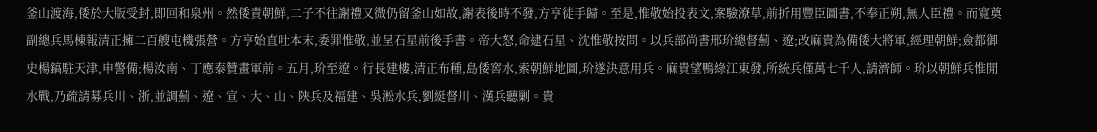釜山渡海,倭於大版受封,即回和泉州。然倭責朝鮮,二子不往謝禮又微仍留釜山如故,謝表後時不發,方亨徒手歸。至是,惟敬始投表文,案驗潦草,前折用豐臣圖書,不奉正朔,無人臣禮。而寬奠副總兵馬棟報清正擁二百艘屯機張營。方亨始直吐本末,委罪惟敬,並呈石星前後手書。帝大怒,命逮石星、沈惟敬按問。以兵部尚書邢玠總督薊、遼;改麻貴為備倭大將軍,經理朝鮮;僉都御史楊鎬駐天津,申警備;楊汝南、丁應泰贊畫軍前。五月,玠至遼。行長建樓,清正布種,島倭窖水,索朝鮮地圖,玠遂決意用兵。麻貴望鴨綠江東發,所統兵僅萬七千人,請濟師。玠以朝鮮兵惟閒水戰,乃疏請募兵川、浙,並調薊、遼、宣、大、山、陝兵及福建、吳淞水兵,劉綎督川、漢兵聽剿。貴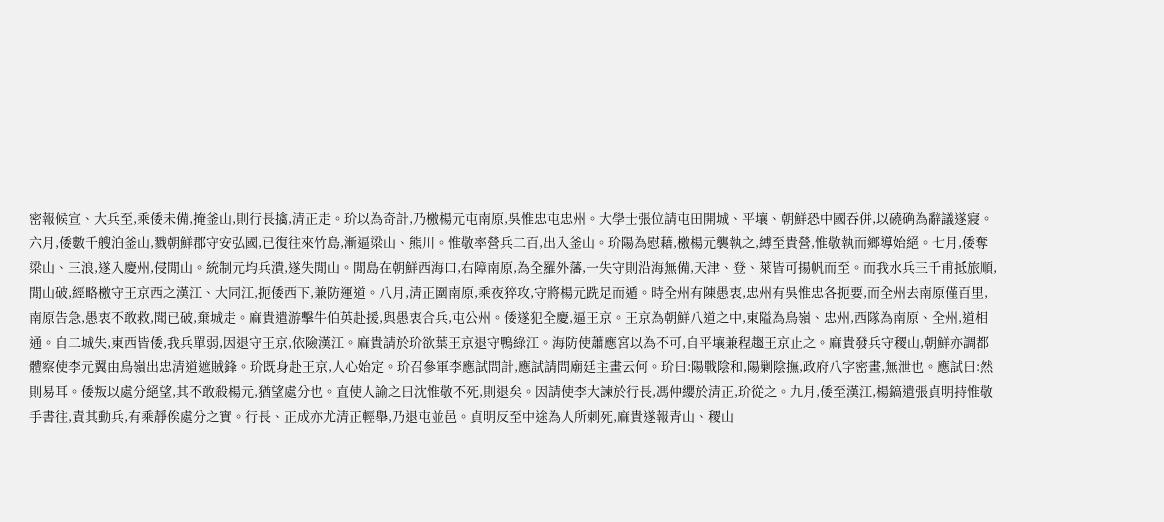密報候宣、大兵至,乘倭未備,掩釜山,則行長擒,清正走。玠以為奇計,乃檄楊元屯南原,吳惟忠屯忠州。大學士張位請屯田開城、平壤、朝鮮恐中國吞併,以磽确為辭議遂寢。六月,倭數千艘泊釜山,戮朝鮮郡守安弘國,已復往來竹島,漸逼梁山、熊川。惟敬率營兵二百,出入釜山。玠陽為慰藉,檄楊元襲執之,縛至貴營,惟敬執而鄉導始絕。七月,倭奪梁山、三浪,遂入慶州,侵閒山。統制元均兵潰,遂失閒山。閒島在朝鮮西海口,右障南原,為全羅外藩,一失守則沿海無備,天津、登、萊皆可揚帆而至。而我水兵三千甫抵旅順,閒山破,經略檄守王京西之漢江、大同江,扼倭西下,兼防運道。八月,清正圍南原,乘夜猝攻,守將楊元跣足而遁。時全州有陳愚衷,忠州有吳惟忠各扼要,而全州去南原僅百里,南原告急,愚衷不敢救,聞已破,棄城走。麻貴遣游擊牛伯英赴援,與愚衷合兵,屯公州。倭遂犯全慶,逼王京。王京為朝鮮八道之中,東隘為鳥嶺、忠州,西隊為南原、全州,道相通。自二城失,東西皆倭,我兵單弱,因退守王京,依險漢江。麻貴請於玠欲葉王京退守鴨綠江。海防使蕭應宮以為不可,自平壤兼程趨王京止之。麻貴發兵守稷山,朝鮮亦調都體察使李元翼由鳥嶺出忠清道遮賊鋒。玠既身赴王京,人心始定。玠召參軍李應試問計,應試請問廟廷主畫云何。玠曰:陽戰陰和,陽剿陰撫,政府八字密畫,無泄也。應試曰:然則易耳。倭叛以處分絕望,其不敢殺楊元,猶望處分也。直使人諭之曰沈惟敬不死,則退矣。因請使李大諫於行長,馮仲纓於清正,玠從之。九月,倭至漢江,楊鎬遣張貞明持惟敬手書往,責其動兵,有乘靜俟處分之實。行長、正成亦尤清正輕舉,乃退屯並邑。貞明反至中途為人所刺死,麻貴遂報青山、稷山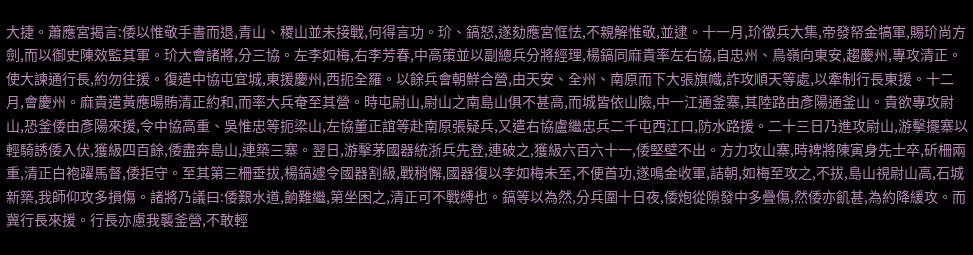大捷。蕭應宮揭言:倭以惟敬手書而退,青山、稷山並未接戰,何得言功。玠、鎬怒,遂劾應宮恇怯,不親解惟敬,並逮。十一月,玠徵兵大集,帝發帑金犒軍,賜玠尚方劍,而以御史陳效監其軍。玠大會諸將,分三協。左李如梅,右李芳春,中高策並以副總兵分將經理,楊鎬同麻貴率左右協,自忠州、鳥嶺向東安,趨慶州,專攻清正。使大諫通行長,約勿往援。復遣中協屯宜城,東援慶州,西扼全羅。以餘兵會朝鮮合營,由天安、全州、南原而下大張旗幟,詐攻順天等處,以牽制行長東援。十二月,會慶州。麻貴遣黃應暘賄清正約和,而率大兵奄至其營。時屯尉山,尉山之南島山俱不甚高,而城皆依山險,中一江通釜寨,其陸路由彥陽通釜山。貴欲專攻尉山,恐釜倭由彥陽來援,令中協高重、吳惟忠等扼梁山,左協董正誼等赴南原張疑兵,又遣右協盧繼忠兵二千屯西江口,防水路援。二十三日乃進攻尉山,游擊擺寨以輕騎誘倭入伏,獲級四百餘,倭盡奔島山,連築三寨。翌日,游擊茅國器統浙兵先登,連破之,獲級六百六十一,倭堅壁不出。方力攻山寨,時裨將陳寅身先士卒,斫柵兩重,清正白袍躍馬督,倭拒守。至其第三柵垂拔,楊鎬遽令國器割級,戰稍懈,國器復以李如梅未至,不便首功,遂鳴金收軍,詰朝,如梅至攻之,不拔,島山視尉山高,石城新築,我師仰攻多損傷。諸將乃議曰:倭艱水道,餉難繼,第坐困之,清正可不戰縛也。鎬等以為然,分兵圍十日夜,倭炮從隙發中多疊傷,然倭亦飢甚,為約降緩攻。而冀行長來援。行長亦慮我襲釜營,不敢輕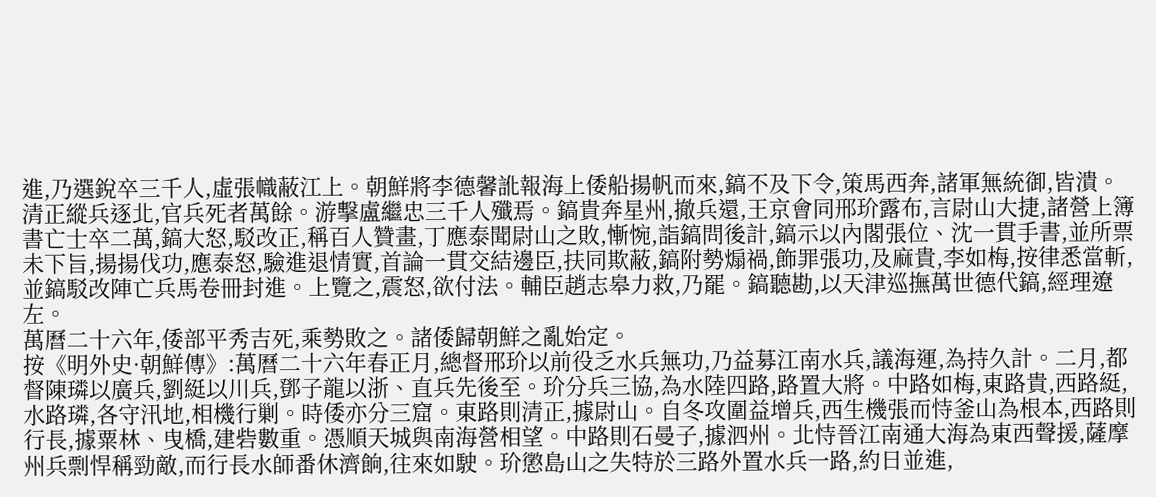進,乃選銳卒三千人,虛張幟蔽江上。朝鮮將李德馨訛報海上倭船揚帆而來,鎬不及下令,策馬西奔,諸軍無統御,皆潰。清正縱兵逐北,官兵死者萬餘。游擊盧繼忠三千人殲焉。鎬貴奔星州,撤兵還,王京會同邢玠露布,言尉山大捷,諸營上簿書亡士卒二萬,鎬大怒,駁改正,稱百人贊畫,丁應泰聞尉山之敗,慚惋,詣鎬問後計,鎬示以內閣張位、沈一貫手書,並所票未下旨,揚揚伐功,應泰怒,驗進退情實,首論一貫交結邊臣,扶同欺蔽,鎬附勢煽禍,飾罪張功,及麻貴,李如梅,按律悉當斬,並鎬駁改陣亡兵馬卷冊封進。上覽之,震怒,欲付法。輔臣趙志皋力救,乃罷。鎬聽勘,以天津巡撫萬世德代鎬,經理遼左。
萬曆二十六年,倭部平秀吉死,乘勢敗之。諸倭歸朝鮮之亂始定。
按《明外史·朝鮮傳》:萬曆二十六年春正月,總督邢玠以前役乏水兵無功,乃益募江南水兵,議海運,為持久計。二月,都督陳璘以廣兵,劉綎以川兵,鄧子龍以浙、直兵先後至。玠分兵三協,為水陸四路,路置大將。中路如梅,東路貴,西路綎,水路璘,各守汛地,相機行剿。時倭亦分三窟。東路則清正,據尉山。自冬攻圍益增兵,西生機張而恃釜山為根本,西路則行長,據粟林、曳橋,建砦數重。憑順天城與南海營相望。中路則石曼子,據泗州。北恃晉江南通大海為東西聲援,薩摩州兵剽悍稱勁敵,而行長水師番休濟餉,往來如駛。玠懲島山之失特於三路外置水兵一路,約日並進,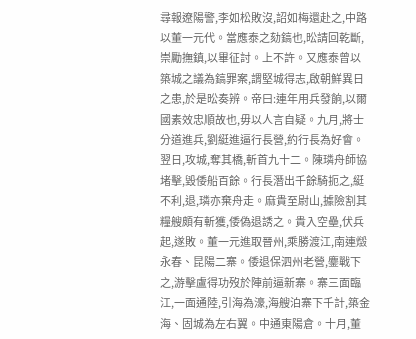尋報遼陽警,李如松敗沒,詔如梅還赴之,中路以董一元代。當應泰之劾鎬也,昖請回乾斷,崇勵撫鎮,以畢征討。上不許。又應泰曾以築城之議為鎬罪案,謂堅城得志,啟朝鮮異日之患,於是昖奏辨。帝曰:連年用兵發餉,以爾國素效忠順故也,毋以人言自疑。九月,將士分道進兵,劉綎進逼行長營,約行長為好會。翌日,攻城,奪其橋,斬首九十二。陳璘舟師協堵擊,毀倭船百餘。行長潛出千餘騎扼之,綎不利,退,璘亦棄舟走。麻貴至尉山,據險割其糧艘頗有斬獲,倭偽退誘之。貴入空壘,伏兵起,遂敗。董一元進取晉州,乘勝渡江,南連燬永春、昆陽二寨。倭退保泗州老營,鏖戰下之,游擊盧得功歿於陣前逼新寨。寨三面臨江,一面通陸,引海為濠,海艘泊寨下千計,築金海、固城為左右翼。中通東陽倉。十月,董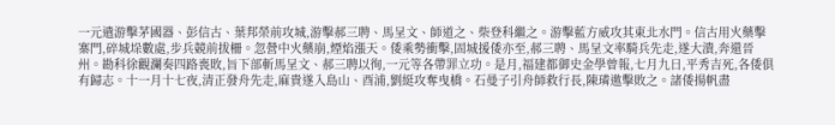一元遣游擊茅國器、彭信古、葉邦榮前攻城,游擊郝三聘、馬呈文、師道之、柴登科繼之。游擊藍方威攻其東北水門。信古用火藥擊寨門,碎城垛數處,步兵競前拔柵。忽營中火藥崩,煙焰漲天。倭乘勢衝擊,固城援倭亦至,郝三聘、馬呈文率騎兵先走,遂大潰,奔還晉州。勘科徐觀瀾奏四路喪敗,旨下部斬馬呈文、郝三聘以徇,一元等各帶罪立功。是月,福建都御史金學曾報,七月九日,平秀吉死,各倭俱有歸志。十一月十七夜,清正發舟先走,麻貴遂入島山、酉浦,劉綎攻奪曳橋。石曼子引舟師救行長,陳璘邀擊敗之。諸倭揚帆盡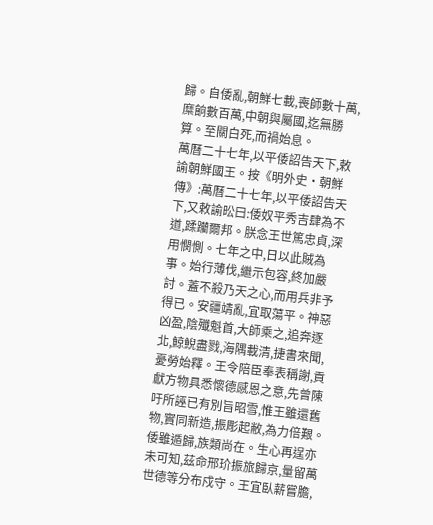歸。自倭亂,朝鮮七載,喪師數十萬,糜餉數百萬,中朝與屬國,迄無勝算。至關白死,而禍始息。
萬曆二十七年,以平倭詔告天下,敕諭朝鮮國王。按《明外史·朝鮮傳》:萬曆二十七年,以平倭詔告天下,又敕諭昖曰:倭奴平秀吉肆為不道,蹂躪爾邦。朕念王世篤忠貞,深用憫惻。七年之中,日以此賊為事。始行薄伐,繼示包容,終加嚴討。蓋不殺乃天之心,而用兵非予得已。安疆靖亂,宜取蕩平。神惡凶盈,陰殲魁首,大師乘之,追奔逐北,鯨鯢盡戮,海隅載清,捷書來聞,憂勞始釋。王令陪臣奉表稱謝,貢獻方物具悉懷德感恩之意,先曾陳吁所誣已有別旨昭雪,惟王雖還舊物,實同新造,振彫起敝,為力倍艱。倭雖遁歸,族類尚在。生心再逞亦未可知,茲命邢玠振旅歸京,量留萬世德等分布戍守。王宜臥薪嘗膽,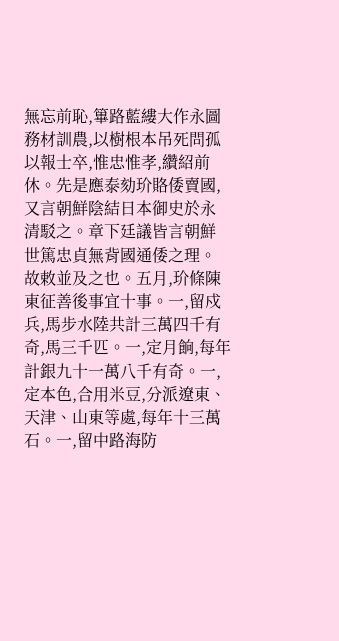無忘前恥,篳路藍縷大作永圖務材訓農,以樹根本吊死問孤以報士卒,惟忠惟孝,纘紹前休。先是應泰劾玠賂倭賣國,又言朝鮮陰結日本御史於永清駁之。章下廷議皆言朝鮮世篤忠貞無背國通倭之理。故敕並及之也。五月,玠條陳東征善後事宜十事。一,留戍兵,馬步水陸共計三萬四千有奇,馬三千匹。一,定月餉,每年計銀九十一萬八千有奇。一,定本色,合用米豆,分派遼東、天津、山東等處,每年十三萬石。一,留中路海防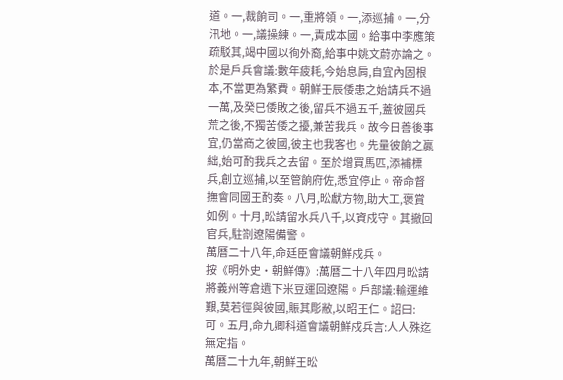道。一,裁餉司。一,重將領。一,添巡捕。一,分汛地。一,議操練。一,責成本國。給事中李應策疏駁其,竭中國以徇外裔,給事中姚文蔚亦論之。於是戶兵會議:數年疲耗,今始息肩,自宜內固根本,不當更為繁費。朝鮮壬辰倭患之始請兵不過一萬,及癸巳倭敗之後,留兵不過五千,蓋彼國兵荒之後,不獨苦倭之擾,兼苦我兵。故今日善後事宜,仍當商之彼國,彼主也我客也。先量彼餉之贏絀,始可酌我兵之去留。至於增買馬匹,添補標兵,創立巡捕,以至管餉府佐,悉宜停止。帝命督撫會同國王酌奏。八月,昖獻方物,助大工,褒賞如例。十月,昖請留水兵八千,以資戍守。其撤回官兵,駐劄遼陽備警。
萬曆二十八年,命廷臣會議朝鮮戍兵。
按《明外史·朝鮮傳》:萬曆二十八年四月昖請將義州等倉遺下米豆運回遼陽。戶部議:輸運維艱,莫若徑與彼國,賑其彫敝,以昭王仁。詔曰:可。五月,命九卿科道會議朝鮮戍兵言:人人殊迄無定指。
萬曆二十九年,朝鮮王昖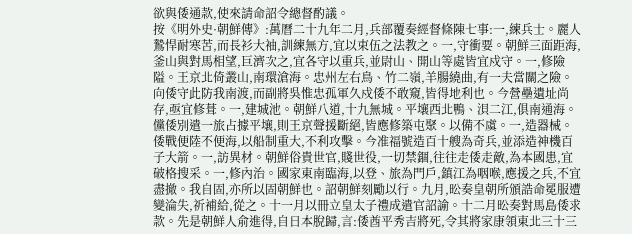欲與倭通款,使來請命詔令總督酌議。
按《明外史·朝鮮傳》:萬曆二十九年二月,兵部覆奏經督條陳七事:一,練兵士。麗人鷙悍耐寒苦,而長衫大袖,訓練無方,宜以束伍之法教之。一,守衝要。朝鮮三面距海,釜山與對馬相望,巨濟次之,宜各守以重兵,並尉山、開山等處皆宜戍守。一,修險隘。王京北倚叢山,南環滄海。忠州左右鳥、竹二嶺,羊腸繞曲,有一夫當關之險。向倭守此防我南渡,而副將吳惟忠孤軍久戍倭不敢窺,皆得地利也。今營壘遺址尚存,亟宜修葺。一,建城池。朝鮮八道,十九無城。平壤西北鴨、浿二江,俱南通海。儻倭別遣一旅占據平壤,則王京聲援斷絕,皆應修築屯聚。以備不虞。一,造器械。倭戰便陸不便海,以船制重大,不利攻擊。今准福號造百十艘為奇兵,並添造神機百子大箭。一,訪異材。朝鮮俗貴世官,賤世役,一切禁錮,往往走倭走敵,為本國患,宜破格搜采。一,修內治。國家東南臨海,以登、旅為門戶,鎮江為咽喉,應援之兵,不宜盡撤。我自固,亦所以固朝鮮也。詔朝鮮刻勵以行。九月,昖奏皇朝所頒誥命冕服遭變淪失,祈補給,從之。十一月以冊立皇太子禮成遣官詔諭。十二月昖奏對馬島倭求款。先是朝鮮人俞進得,自日本脫歸,言:倭酋平秀吉將死,令其將家康領東北三十三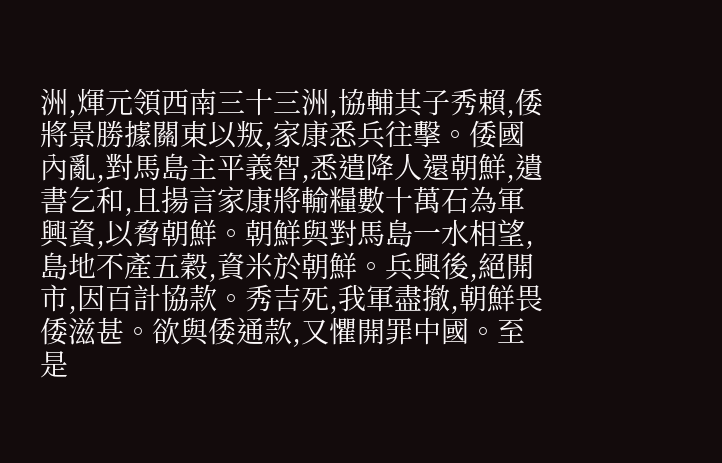洲,煇元領西南三十三洲,協輔其子秀賴,倭將景勝據關東以叛,家康悉兵往擊。倭國內亂,對馬島主平義智,悉遣降人還朝鮮,遺書乞和,且揚言家康將輸糧數十萬石為軍興資,以脅朝鮮。朝鮮與對馬島一水相望,島地不產五穀,資米於朝鮮。兵興後,絕開市,因百計協款。秀吉死,我軍盡撤,朝鮮畏倭滋甚。欲與倭通款,又懼開罪中國。至是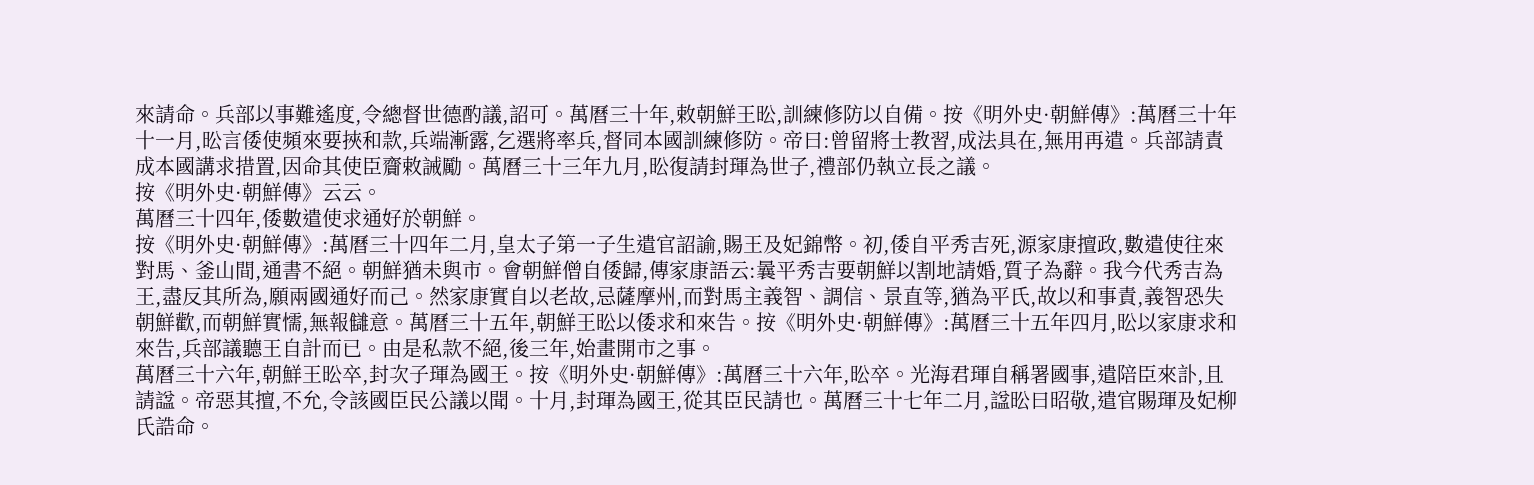來請命。兵部以事難遙度,令總督世德酌議,詔可。萬曆三十年,敕朝鮮王昖,訓練修防以自備。按《明外史·朝鮮傳》:萬曆三十年十一月,昖言倭使頻來要挾和款,兵端漸露,乞選將率兵,督同本國訓練修防。帝曰:曾留將士教習,成法具在,無用再遣。兵部請責成本國講求措置,因命其使臣齎敕誡勵。萬曆三十三年九月,昖復請封琿為世子,禮部仍執立長之議。
按《明外史·朝鮮傳》云云。
萬曆三十四年,倭數遣使求通好於朝鮮。
按《明外史·朝鮮傳》:萬曆三十四年二月,皇太子第一子生遣官詔諭,賜王及妃錦幣。初,倭自平秀吉死,源家康擅政,數遣使往來對馬、釜山間,通書不絕。朝鮮猶未與市。會朝鮮僧自倭歸,傳家康語云:曩平秀吉要朝鮮以割地請婚,質子為辭。我今代秀吉為王,盡反其所為,願兩國通好而己。然家康實自以老故,忌薩摩州,而對馬主義智、調信、景直等,猶為平氏,故以和事責,義智恐失朝鮮歡,而朝鮮實懦,無報讎意。萬曆三十五年,朝鮮王昖以倭求和來告。按《明外史·朝鮮傳》:萬曆三十五年四月,昖以家康求和來告,兵部議聽王自計而已。由是私款不絕,後三年,始畫開市之事。
萬曆三十六年,朝鮮王昖卒,封次子琿為國王。按《明外史·朝鮮傳》:萬曆三十六年,昖卒。光海君琿自稱署國事,遣陪臣來訃,且請諡。帝惡其擅,不允,令該國臣民公議以聞。十月,封琿為國王,從其臣民請也。萬曆三十七年二月,諡昖曰昭敬,遣官賜琿及妃柳氏誥命。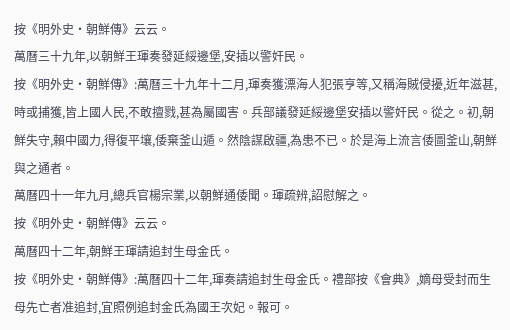按《明外史·朝鮮傳》云云。
萬曆三十九年,以朝鮮王琿奏發延綏邊堡,安插以警奸民。
按《明外史·朝鮮傳》:萬曆三十九年十二月,琿奏獲漂海人犯張亨等,又稱海賊侵擾,近年滋甚,時或捕獲,皆上國人民,不敢擅戮,甚為屬國害。兵部議發延綏邊堡安插以警奸民。從之。初,朝鮮失守,賴中國力,得復平壤,倭棄釜山遁。然陰謀啟疆,為患不已。於是海上流言倭圖釜山,朝鮮與之通者。
萬曆四十一年九月,總兵官楊宗業,以朝鮮通倭聞。琿疏辨,詔慰解之。
按《明外史·朝鮮傳》云云。
萬曆四十二年,朝鮮王琿請追封生母金氏。
按《明外史·朝鮮傳》:萬曆四十二年,琿奏請追封生母金氏。禮部按《會典》,嫡母受封而生母先亡者准追封,宜照例追封金氏為國王次妃。報可。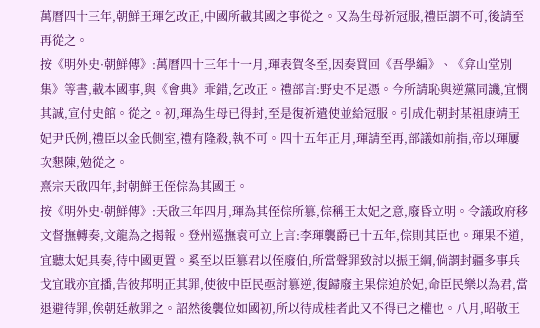萬曆四十三年,朝鮮王琿乞改正,中國所載其國之事從之。又為生母祈冠服,禮臣謂不可,後請至再從之。
按《明外史·朝鮮傳》:萬曆四十三年十一月,琿表賀冬至,因奏買回《吾學編》、《弇山堂別集》等書,載本國事,與《會典》乖錯,乞改正。禮部言:野史不足憑。今所請恥與逆黨同譏,宜憫其誠,宣付史館。從之。初,琿為生母已得封,至是復祈遣使並給冠服。引成化朝封某祖康靖王妃尹氏例,禮臣以金氏側室,禮有隆殺,執不可。四十五年正月,琿請至再,部議如前指,帝以琿屢次懇陳,勉從之。
熹宗天啟四年,封朝鮮王侄倧為其國王。
按《明外史·朝鮮傳》:天啟三年四月,琿為其侄倧所篡,倧稱王太妃之意,廢昏立明。令議政府移文督撫轉奏,文龍為之揭報。登州巡撫袁可立上言:李琿襲爵已十五年,倧則其臣也。琿果不道,宜聽太妃具奏,待中國更置。奚至以臣篡君以侄廢伯,所當聲罪致討以振王綱,倘謂封疆多事兵戈宜戢亦宜播,告彼邦明正其罪,使彼中臣民亟討篡逆,復歸廢主果倧迫於妃,命臣民樂以為君,當退避待罪,俟朝廷赦罪之。詔然後襲位如國初,所以待成桂者此又不得已之權也。八月,昭敬王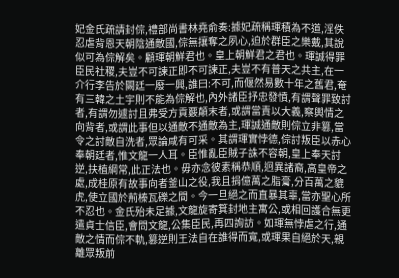妃金氏疏請封倧,禮部尚書林堯俞奏:據妃疏稱琿積為不道,淫佚忍虐背恩天朝陰通敵國,倧無攘奪之夙心,迫於群臣之樂戴,其說似可為倧解矣。顧琿朝鮮君也。皇上朝鮮君之君也。琿誠得罪臣民社稷,夫豈不可諫正即不可諫正,夫豈不有普天之共主,在一介行李告於闕廷一廢一興,誰曰:不可,而偃然易數十年之舊君,奄有三韓之土宇則不能為倧解也,內外諸臣抒忠發憤,有謂聲罪致討者,有謂勿遽討且弗受方貢覈顛末者,或謂當責以大義,察輿情之向背者,或謂此事但以通敵不通敵為主,琿誠通敵則倧立非篡,當令之討敵自洗者,眾論咸有可采。其謂琿實悖德,倧討叛臣以赤心奉朝廷者,惟文龍一人耳。臣惟亂臣賊子誅不容朝,皇上奉天討逆,扶植綱常,此正法也。毋亦念彼素稱恭順,迥異諸裔,高皇帝之處,成桂原有故事向者釜山之役,我且捐億萬之脂膏,分百萬之貔虎,使立國於荊榛瓦礫之間。今一旦絕之而直暴其辜,當亦聖心所不忍也。金氏殆未足據,文龍旋寄箕封地主寓公,或相回護合無更遣貞士信臣,會問文龍,公集臣民,再四詢訪。如琿無悖虐之行,通敵之情而倧不軌,篡逆則王法自在誰得而寬,或琿果自絕於天,親離眾叛前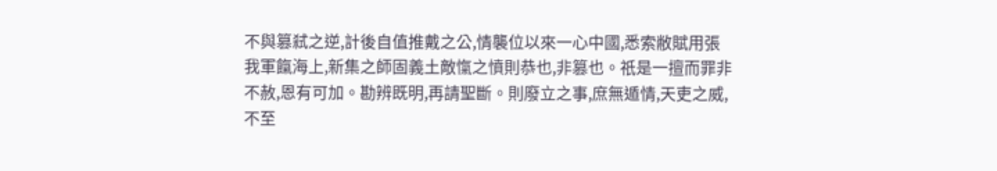不與篡弒之逆,計後自值推戴之公,情襲位以來一心中國,悉索敝賦用張我軍餼海上,新集之師固義土敵愾之憤則恭也,非篡也。祇是一擅而罪非不赦,恩有可加。勘辨既明,再請聖斷。則廢立之事,庶無遁情,天吏之威,不至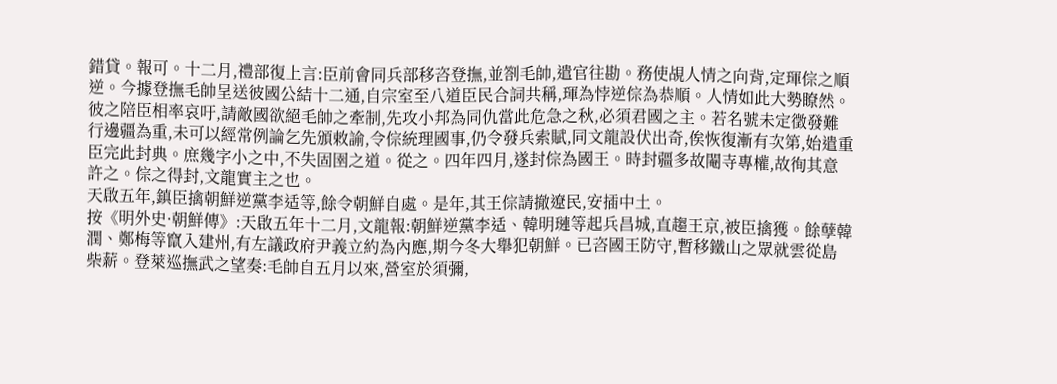錯貸。報可。十二月,禮部復上言:臣前會同兵部移咨登撫,並劄毛帥,遣官往勘。務使覘人情之向背,定琿倧之順逆。今據登撫毛帥呈送彼國公結十二通,自宗室至八道臣民合詞共稱,琿為悖逆倧為恭順。人情如此大勢瞭然。彼之陪臣相率哀吁,請敵國欲絕毛帥之牽制,先攻小邦為同仇當此危急之秋,必須君國之主。若名號未定徵發難行邊疆為重,未可以經常例論乞先頒敕諭,令倧統理國事,仍令發兵索賦,同文龍設伏出奇,俟恢復漸有次第,始遣重臣完此封典。庶幾字小之中,不失固圉之道。從之。四年四月,遂封倧為國王。時封疆多故閹寺專權,故徇其意許之。倧之得封,文龍實主之也。
天啟五年,鎮臣擒朝鮮逆黨李适等,餘令朝鮮自處。是年,其王倧請撤遼民,安插中土。
按《明外史·朝鮮傳》:天啟五年十二月,文龍報:朝鮮逆黨李适、韓明璉等起兵昌城,直趨王京,被臣擒獲。餘孽韓潤、鄭梅等竄入建州,有左議政府尹義立約為內應,期今冬大舉犯朝鮮。已咨國王防守,暫移鐵山之眾就雲從島柴薪。登萊巡撫武之望奏:毛帥自五月以來,營室於須彌,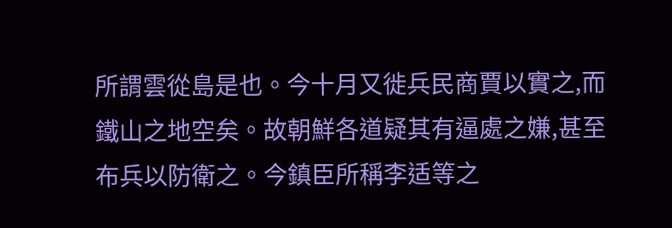所謂雲從島是也。今十月又徙兵民商賈以實之,而鐵山之地空矣。故朝鮮各道疑其有逼處之嫌,甚至布兵以防衛之。今鎮臣所稱李适等之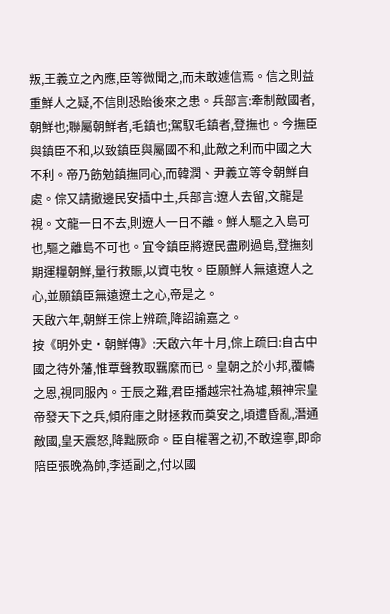叛,王義立之內應,臣等微聞之,而未敢遽信焉。信之則益重鮮人之疑,不信則恐貽後來之患。兵部言:牽制敵國者,朝鮮也;聯屬朝鮮者,毛鎮也;駕馭毛鎮者,登撫也。今撫臣與鎮臣不和,以致鎮臣與屬國不和,此敵之利而中國之大不利。帝乃飭勉鎮撫同心,而韓潤、尹義立等令朝鮮自處。倧又請撤邊民安插中土,兵部言:遼人去留,文龍是視。文龍一日不去,則遼人一日不離。鮮人驅之入島可也,驅之離島不可也。宜令鎮臣將遼民盡刷過島,登撫刻期運糧朝鮮,量行救賑,以資屯牧。臣願鮮人無遠遼人之心,並願鎮臣無遠遼土之心,帝是之。
天啟六年,朝鮮王倧上辨疏,降詔諭嘉之。
按《明外史·朝鮮傳》:天啟六年十月,倧上疏曰:自古中國之待外藩,惟覃聲教取羈縻而已。皇朝之於小邦,覆幬之恩,視同服內。壬辰之難,君臣播越宗社為墟,賴神宗皇帝發天下之兵,傾府庫之財拯救而奠安之,頃遭昏亂,潛通敵國,皇天震怒,降黜厥命。臣自權署之初,不敢遑寧,即命陪臣張晚為帥,李适副之,付以國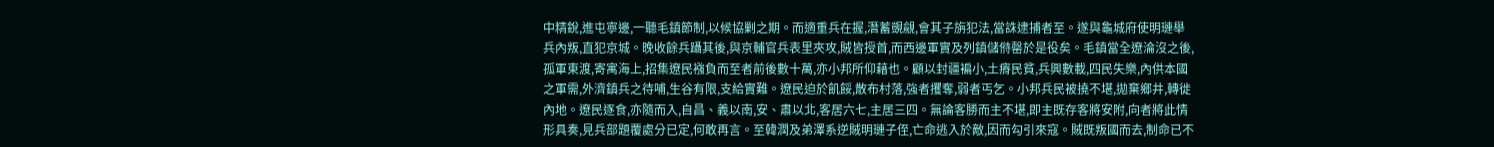中精銳,進屯寧邊,一聽毛鎮節制,以候協剿之期。而適重兵在握,潛蓄覬覦,會其子旃犯法,當誅逮捕者至。遂與龜城府使明璉舉兵內叛,直犯京城。晚收餘兵躡其後,與京輔官兵表里夾攻,賊皆授首,而西邊軍實及列鎮儲偫罄於是役矣。毛鎮當全遼淪沒之後,孤軍東渡,寄寓海上,招集遼民襁負而至者前後數十萬,亦小邦所仰藉也。顧以封疆褊小,土瘠民貧,兵興數載,四民失樂,內供本國之軍需,外濟鎮兵之待哺,生谷有限,支給實難。遼民迫於飢餒,散布村落,強者攫奪,弱者丐乞。小邦兵民被撓不堪,拋棄鄉井,轉徙內地。遼民逐食,亦隨而入,自昌、義以南,安、肅以北,客居六七,主居三四。無論客勝而主不堪,即主既存客將安附,向者將此情形具奏,見兵部題覆處分已定,何敢再言。至韓潤及弟澤系逆賊明璉子侄,亡命逃入於敵,因而勾引來寇。賊既叛國而去,制命已不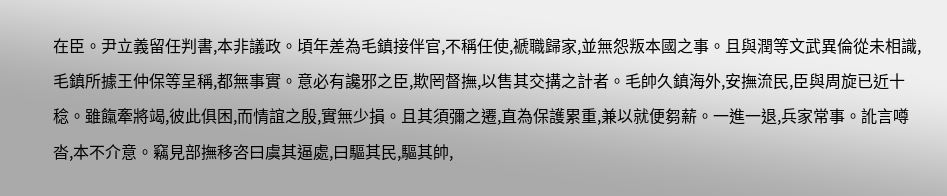在臣。尹立義留任判書,本非議政。頃年差為毛鎮接伴官,不稱任使,褫職歸家,並無怨叛本國之事。且與潤等文武異倫從未相識,毛鎮所據王仲保等呈稱,都無事實。意必有讒邪之臣,欺罔督撫,以售其交搆之計者。毛帥久鎮海外,安撫流民,臣與周旋已近十稔。雖餼牽將竭,彼此俱困,而情誼之殷,實無少損。且其須彌之遷,直為保護累重,兼以就便芻薪。一進一退,兵家常事。訛言噂沓,本不介意。竊見部撫移咨曰虞其逼處,曰驅其民,驅其帥,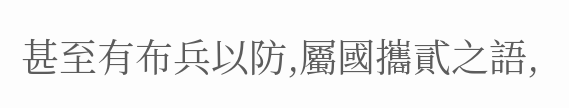甚至有布兵以防,屬國攜貳之語,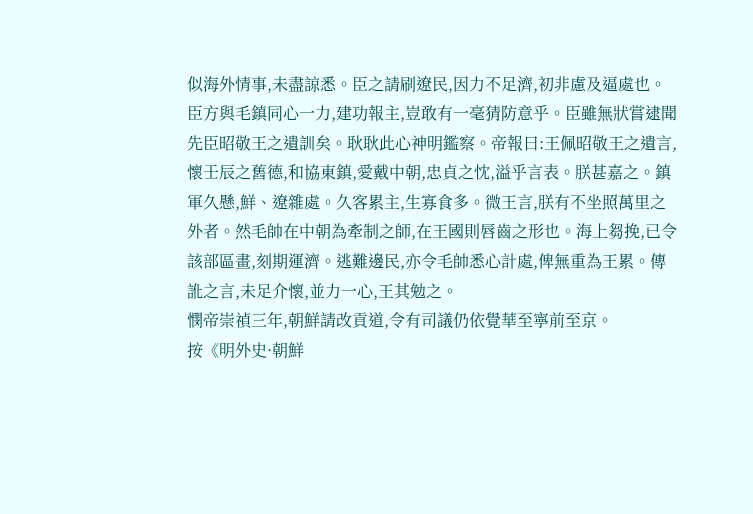似海外情事,未盡諒悉。臣之請刷遼民,因力不足濟,初非慮及逼處也。臣方與毛鎮同心一力,建功報主,豈敢有一毫猜防意乎。臣雖無狀嘗逮聞先臣昭敬王之遺訓矣。耿耿此心神明鑑察。帝報曰:王佩昭敬王之遺言,懷壬辰之舊德,和協東鎮,愛戴中朝,忠貞之忱,溢乎言表。朕甚嘉之。鎮軍久懸,鮮、遼雜處。久客累主,生寡食多。微王言,朕有不坐照萬里之外者。然毛帥在中朝為牽制之師,在王國則唇齒之形也。海上芻挽,已令該部區畫,刻期運濟。逃難邊民,亦令毛帥悉心計處,俾無重為王累。傳訛之言,未足介懷,並力一心,王其勉之。
憫帝崇禎三年,朝鮮請改貢道,令有司議仍依覺華至寧前至京。
按《明外史·朝鮮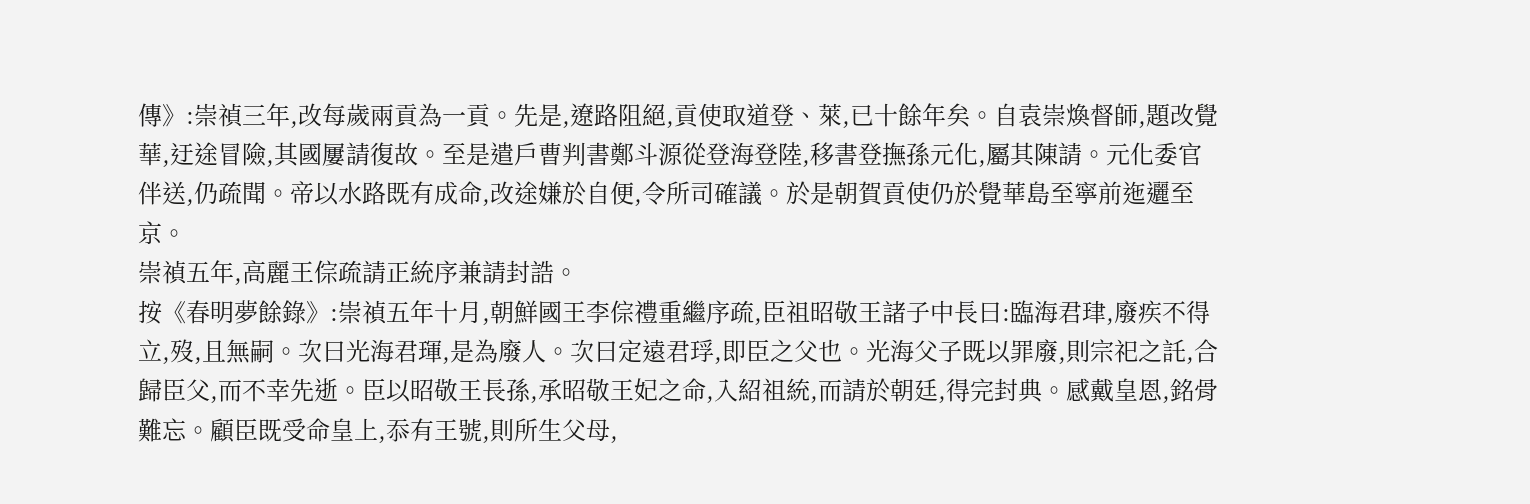傳》:崇禎三年,改每歲兩貢為一貢。先是,遼路阻絕,貢使取道登、萊,已十餘年矣。自袁崇煥督師,題改覺華,迂途冒險,其國屢請復故。至是遣戶曹判書鄭斗源從登海登陸,移書登撫孫元化,屬其陳請。元化委官伴送,仍疏聞。帝以水路既有成命,改途嫌於自便,令所司確議。於是朝賀貢使仍於覺華島至寧前迤邐至京。
崇禎五年,高麗王倧疏請正統序兼請封誥。
按《春明夢餘錄》:崇禎五年十月,朝鮮國王李倧禮重繼序疏,臣祖昭敬王諸子中長曰:臨海君珒,廢疾不得立,歿,且無嗣。次曰光海君琿,是為廢人。次曰定遠君琈,即臣之父也。光海父子既以罪廢,則宗祀之託,合歸臣父,而不幸先逝。臣以昭敬王長孫,承昭敬王妃之命,入紹祖統,而請於朝廷,得完封典。感戴皇恩,銘骨難忘。顧臣既受命皇上,忝有王號,則所生父母,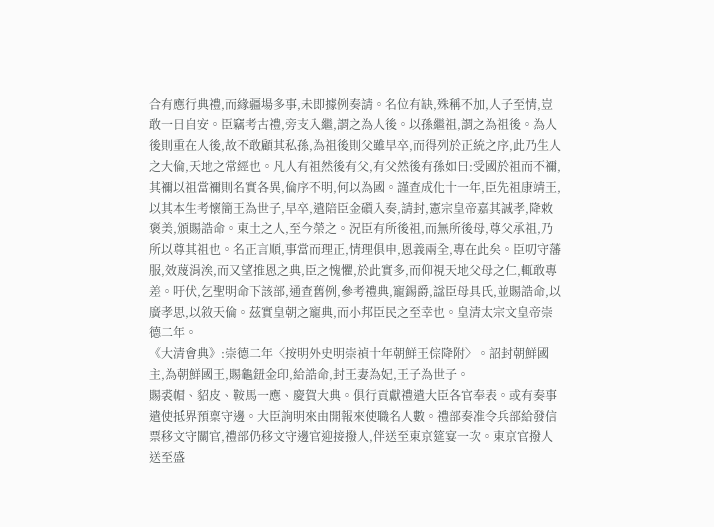合有應行典禮,而緣疆場多事,未即據例奏請。名位有缺,殊稱不加,人子至情,豈敢一日自安。臣竊考古禮,旁支入繼,謂之為人後。以孫繼祖,謂之為祖後。為人後則重在人後,故不敢顧其私孫,為祖後則父雖早卒,而得列於正統之序,此乃生人之大倫,天地之常經也。凡人有祖然後有父,有父然後有孫如曰:受國於祖而不禰,其禰以祖當禰則名實各異,倫序不明,何以為國。謹查成化十一年,臣先祖康靖王,以其本生考懷簡王為世子,早卒,遣陪臣金礩入奏,請封,憲宗皇帝嘉其誠孝,降敕褒美,頒賜誥命。東土之人,至今榮之。況臣有所後祖,而無所後母,尊父承祖,乃所以尊其祖也。名正言順,事當而理正,情理俱申,恩義兩全,專在此矣。臣叨守藩服,效蔑涓涘,而又望推恩之典,臣之愧懼,於此實多,而仰視天地父母之仁,輒敢專差。吁伏,乞聖明命下該部,通查舊例,參考禮典,寵錫爵,諡臣母具氏,並賜誥命,以廣孝思,以敘天倫。茲實皇朝之寵典,而小邦臣民之至幸也。皇清太宗文皇帝崇德二年。
《大清會典》:崇德二年〈按明外史明崇禎十年朝鮮王倧降附〉。詔封朝鮮國主,為朝鮮國王,賜龜鈕金印,給誥命,封王妻為妃,王子為世子。
賜裘帽、貂皮、鞍馬一應、慶賀大典。俱行貢獻禮遣大臣各官奉表。或有奏事遣使抵界預稟守邊。大臣詢明來由開報來使職名人數。禮部奏准令兵部給發信票移文守關官,禮部仍移文守邊官迎接撥人,伴送至東京筵宴一次。東京官撥人送至盛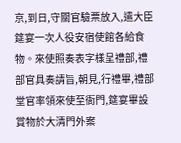京,到日,守關官驗票放入,遣大臣筵宴一次人役安宿使館各給食物。來使照奏表字樣呈禮部,禮部官具奏請旨,朝見,行禮畢,禮部堂官率領來使至衙門,筵宴畢設賞物於大清門外案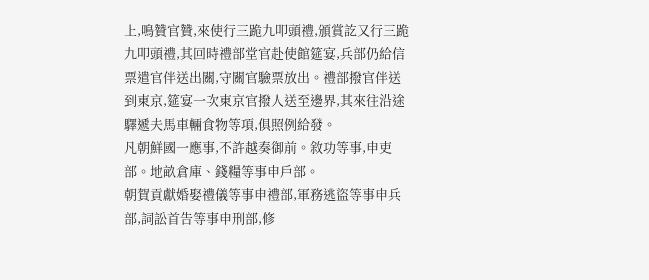上,鳴贊官贊,來使行三跪九叩頭禮,頒賞訖又行三跪九叩頭禮,其回時禮部堂官赴使館筵宴,兵部仍給信票遣官伴送出關,守關官驗票放出。禮部撥官伴送到東京,筵宴一次東京官撥人送至邊界,其來往沿途驛遞夫馬車輛食物等項,俱照例給發。
凡朝鮮國一應事,不許越奏御前。敘功等事,申吏部。地畝倉庫、錢糧等事申戶部。
朝賀貢獻婚娶禮儀等事申禮部,軍務逃盜等事申兵部,詞訟首告等事申刑部,修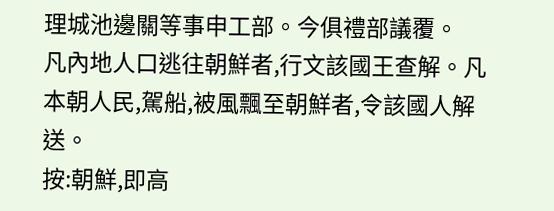理城池邊關等事申工部。今俱禮部議覆。
凡內地人口逃往朝鮮者,行文該國王查解。凡本朝人民,駕船,被風飄至朝鮮者,令該國人解送。
按:朝鮮,即高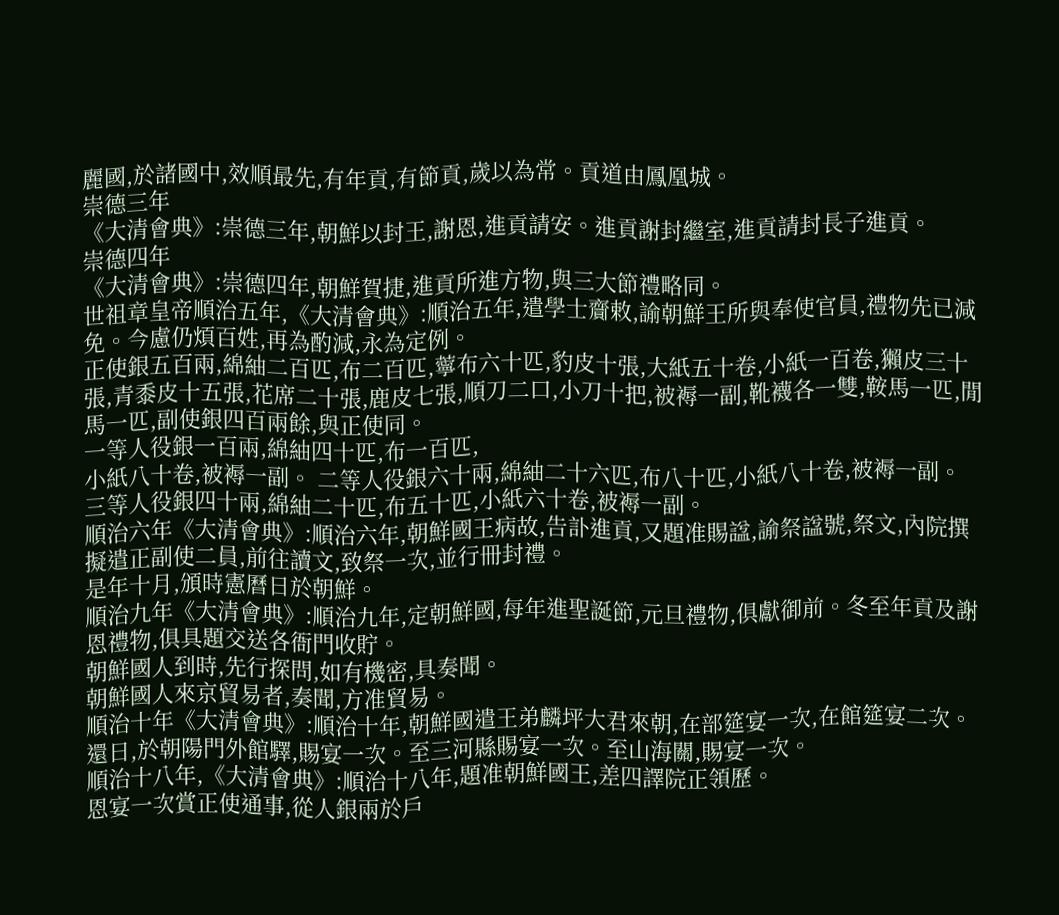麗國,於諸國中,效順最先,有年貢,有節貢,歲以為常。貢道由鳳凰城。
崇德三年
《大清會典》:崇德三年,朝鮮以封王,謝恩,進貢請安。進貢謝封繼室,進貢請封長子進貢。
崇德四年
《大清會典》:崇德四年,朝鮮賀捷,進貢所進方物,與三大節禮略同。
世祖章皇帝順治五年,《大清會典》:順治五年,遣學士齎敕,諭朝鮮王所與奉使官員,禮物先已減免。今慮仍煩百姓,再為酌減,永為定例。
正使銀五百兩,綿紬二百匹,布二百匹,薴布六十匹,豹皮十張,大紙五十卷,小紙一百卷,獺皮三十張,青黍皮十五張,花席二十張,鹿皮七張,順刀二口,小刀十把,被褥一副,靴襪各一雙,鞍馬一匹,閒馬一匹,副使銀四百兩餘,與正使同。
一等人役銀一百兩,綿紬四十匹,布一百匹,
小紙八十卷,被褥一副。 二等人役銀六十兩,綿紬二十六匹,布八十匹,小紙八十卷,被褥一副。 三等人役銀四十兩,綿紬二十匹,布五十匹,小紙六十卷,被褥一副。
順治六年《大清會典》:順治六年,朝鮮國王病故,告訃進貢,又題准賜諡,諭祭諡號,祭文,內院撰擬遣正副使二員,前往讀文,致祭一次,並行冊封禮。
是年十月,頒時憲曆日於朝鮮。
順治九年《大清會典》:順治九年,定朝鮮國,每年進聖誕節,元旦禮物,俱獻御前。冬至年貢及謝恩禮物,俱具題交送各衙門收貯。
朝鮮國人到時,先行探問,如有機密,具奏聞。
朝鮮國人來京貿易者,奏聞,方准貿易。
順治十年《大清會典》:順治十年,朝鮮國遣王弟麟坪大君來朝,在部筵宴一次,在館筵宴二次。還日,於朝陽門外館驛,賜宴一次。至三河縣賜宴一次。至山海關,賜宴一次。
順治十八年,《大清會典》:順治十八年,題准朝鮮國王,差四譯院正領歷。
恩宴一次賞正使通事,從人銀兩於戶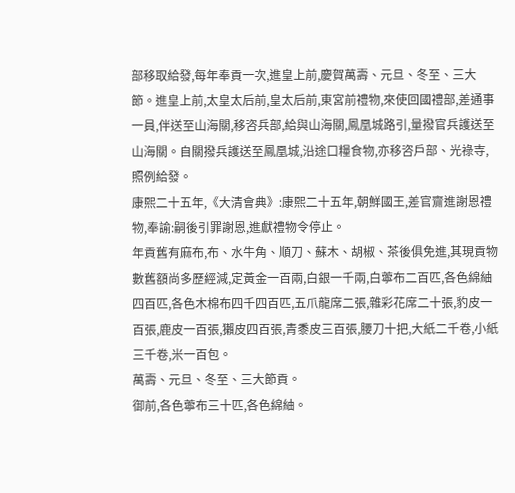部移取給發,每年奉貢一次,進皇上前,慶賀萬壽、元旦、冬至、三大節。進皇上前,太皇太后前,皇太后前,東宮前禮物,來使回國禮部,差通事一員,伴送至山海關,移咨兵部,給與山海關,鳳凰城路引,量撥官兵護送至山海關。自關撥兵護送至鳳凰城,沿途口糧食物,亦移咨戶部、光祿寺,照例給發。
康熙二十五年,《大清會典》:康熙二十五年,朝鮮國王,差官齎進謝恩禮物,奉諭:嗣後引罪謝恩,進獻禮物令停止。
年貢舊有麻布,布、水牛角、順刀、蘇木、胡椒、茶後俱免進,其現貢物數舊額尚多歷經減,定黃金一百兩,白銀一千兩,白薴布二百匹,各色綿紬四百匹,各色木棉布四千四百匹,五爪龍席二張,雜彩花席二十張,豹皮一百張,鹿皮一百張,獺皮四百張,青黍皮三百張,腰刀十把,大紙二千卷,小紙三千卷,米一百包。
萬壽、元旦、冬至、三大節貢。
御前,各色薴布三十匹,各色綿紬。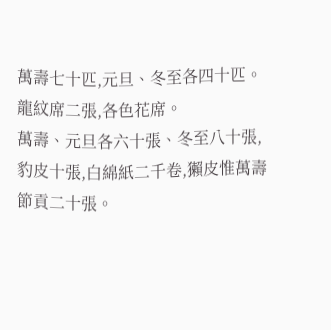萬壽七十匹,元旦、冬至各四十匹。龍紋席二張,各色花席。
萬壽、元旦各六十張、冬至八十張,豹皮十張,白綿紙二千卷,獺皮惟萬壽節貢二十張。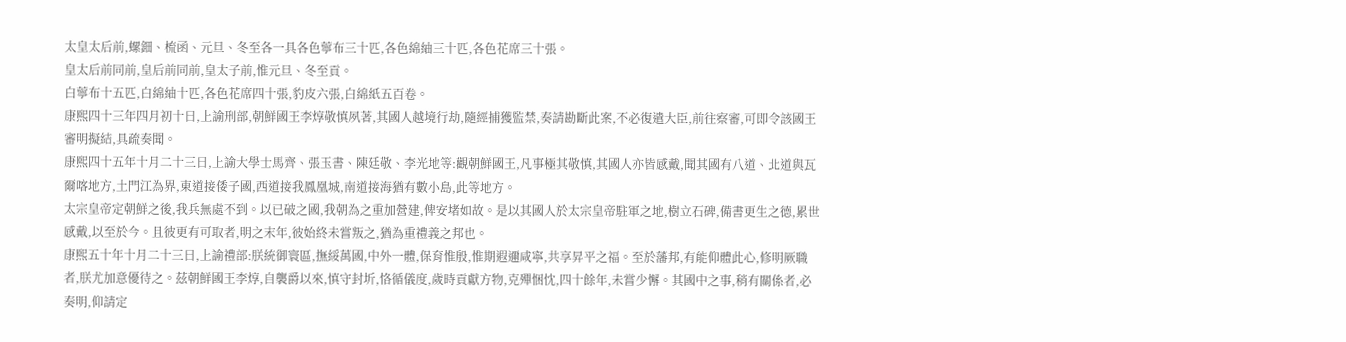太皇太后前,螺鈿、梳函、元旦、冬至各一具各色薴布三十匹,各色綿紬三十匹,各色花席三十張。
皇太后前同前,皇后前同前,皇太子前,惟元旦、冬至貢。
白薴布十五匹,白綿紬十匹,各色花席四十張,豹皮六張,白綿紙五百卷。
康熙四十三年四月初十日,上諭刑部,朝鮮國王李焞敬慎夙著,其國人越境行劫,隨經捕獲監禁,奏請勘斷此案,不必復遣大臣,前往察審,可即令該國王審明擬結,具疏奏聞。
康熙四十五年十月二十三日,上諭大學士馬齊、張玉書、陳廷敬、李光地等:觀朝鮮國王,凡事極其敬慎,其國人亦皆感戴,聞其國有八道、北道與瓦爾喀地方,土門江為界,東道接倭子國,西道接我鳳凰城,南道接海猶有數小島,此等地方。
太宗皇帝定朝鮮之後,我兵無處不到。以已破之國,我朝為之重加營建,俾安堵如故。是以其國人於太宗皇帝駐軍之地,樹立石碑,備書更生之德,累世感戴,以至於今。且彼更有可取者,明之末年,彼始終未嘗叛之,猶為重禮義之邦也。
康熙五十年十月二十三日,上諭禮部:朕統御寰區,撫綏萬國,中外一體,保育惟殷,惟期遐邇咸寧,共享昇平之福。至於藩邦,有能仰體此心,修明厥職者,朕尤加意優待之。茲朝鮮國王李焞,自襲爵以來,慎守封圻,恪循儀度,歲時貢獻方物,克殫悃忱,四十餘年,未嘗少懈。其國中之事,稍有關係者,必奏明,仰請定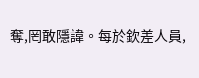奪,罔敢隱諱。每於欽差人員,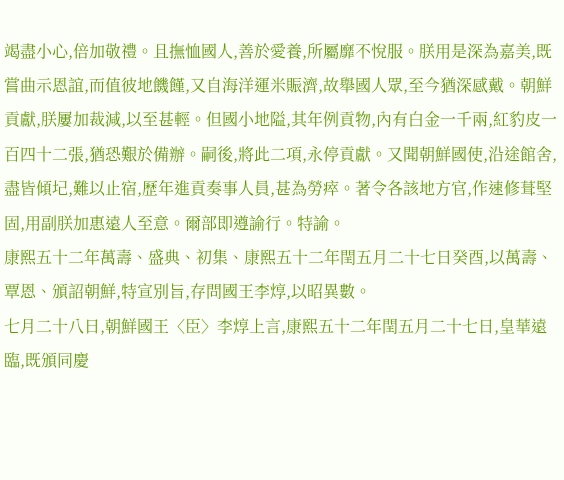竭盡小心,倍加敬禮。且撫恤國人,善於愛養,所屬靡不悅服。朕用是深為嘉美,既嘗曲示恩誼,而值彼地饑饉,又自海洋運米賑濟,故舉國人眾,至今猶深感戴。朝鮮貢獻,朕屢加裁減,以至甚輕。但國小地隘,其年例貢物,內有白金一千兩,紅豹皮一百四十二張,猶恐艱於備辦。嗣後,將此二項,永停貢獻。又聞朝鮮國使,沿途館舍,盡皆傾圮,難以止宿,歷年進貢奏事人員,甚為勞瘁。著令各該地方官,作速修葺堅固,用副朕加惠遠人至意。爾部即遵諭行。特諭。
康熙五十二年萬壽、盛典、初集、康熙五十二年閏五月二十七日癸酉,以萬壽、覃恩、頒詔朝鮮,特宣別旨,存問國王李焞,以昭異數。
七月二十八日,朝鮮國王〈臣〉李焞上言,康熙五十二年閏五月二十七日,皇華遠臨,既頒同慶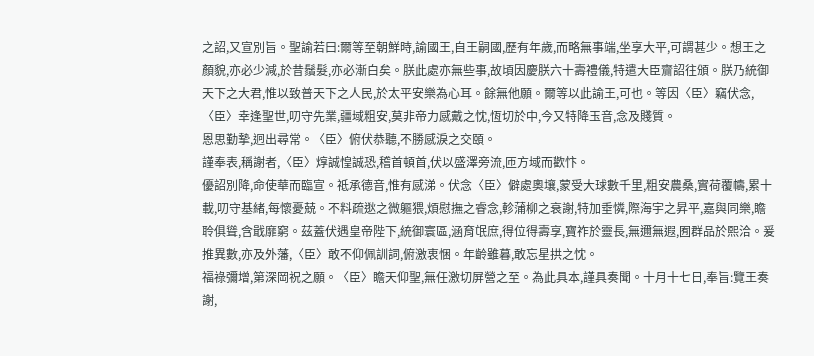之詔,又宣別旨。聖諭若曰:爾等至朝鮮時,諭國王,自王嗣國,歷有年歲,而略無事端,坐享大平,可謂甚少。想王之顏貌,亦必少減,於昔鬚髮,亦必漸白矣。朕此處亦無些事,故頃因慶朕六十壽禮儀,特遣大臣齎詔往頒。朕乃統御天下之大君,惟以致普天下之人民,於太平安樂為心耳。餘無他願。爾等以此諭王,可也。等因〈臣〉竊伏念,〈臣〉幸逢聖世,叨守先業,疆域粗安,莫非帝力感戴之忱,恆切於中,今又特降玉音,念及賤質。
恩思勤摯,迥出尋常。〈臣〉俯伏恭聽,不勝感淚之交頤。
謹奉表,稱謝者,〈臣〉焞誠惶誠恐,稽首頓首,伏以盛澤旁流,匝方域而歡忭。
優詔別降,命使華而臨宣。祗承德音,惟有感涕。伏念〈臣〉僻處奧壤,蒙受大球數千里,粗安農桑,實荷覆幬,累十載,叨守基緒,每懷憂兢。不料疏逖之微軀猥,煩慰撫之睿念,軫蒲柳之衰謝,特加垂憐,際海宇之昇平,嘉與同樂,瞻聆俱聳,含戢靡窮。茲蓋伏遇皇帝陛下,統御寰區,涵育氓庶,得位得壽享,寶祚於靈長,無邇無遐,囿群品於熙洽。爰推異數,亦及外藩,〈臣〉敢不仰佩訓詞,俯激衷悃。年齡雖暮,敢忘星拱之忱。
福祿彌增,第深岡祝之願。〈臣〉瞻天仰聖,無任激切屏營之至。為此具本,謹具奏聞。十月十七日,奉旨:覽王奏謝,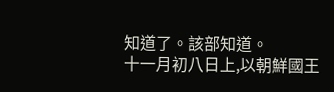知道了。該部知道。
十一月初八日上,以朝鮮國王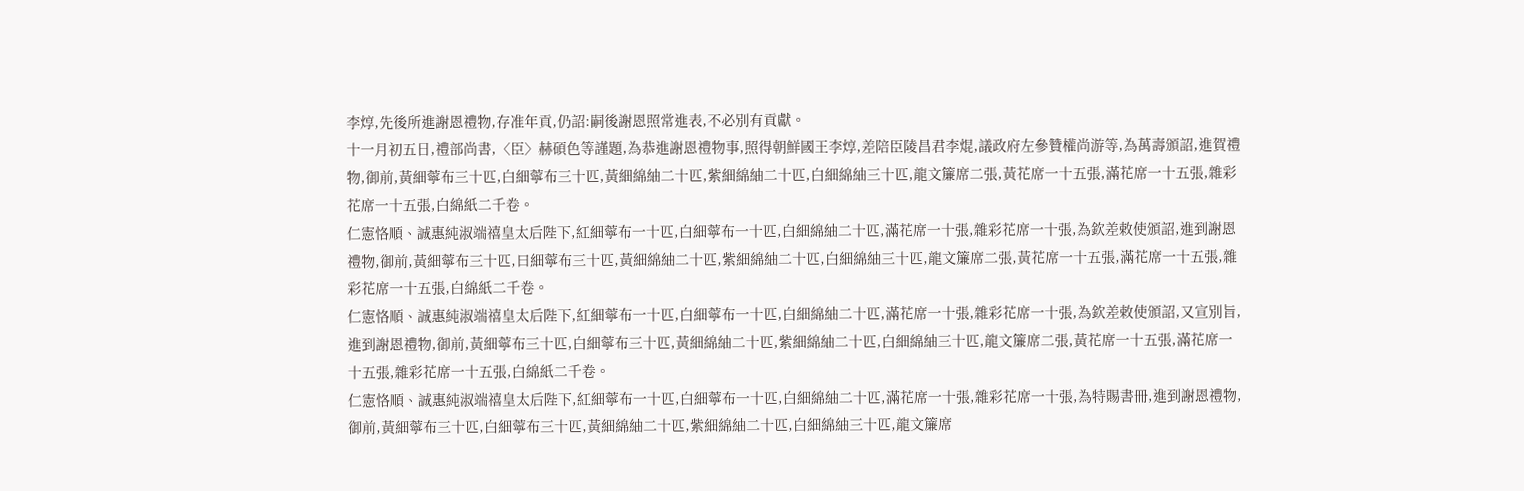李焞,先後所進謝恩禮物,存准年貢,仍詔:嗣後謝恩照常進表,不必別有貢獻。
十一月初五日,禮部尚書,〈臣〉赫碩色等謹題,為恭進謝恩禮物事,照得朝鮮國王李焞,差陪臣陵昌君李焜,議政府左參贊權尚游等,為萬壽頒詔,進賀禮物,御前,黃細薴布三十匹,白細薴布三十匹,黃細綿紬二十匹,紫細綿紬二十匹,白細綿紬三十匹,龍文簾席二張,黃花席一十五張,滿花席一十五張,雜彩花席一十五張,白綿紙二千卷。
仁憲恪順、誠惠純淑端禧皇太后陛下,紅細薴布一十匹,白細薴布一十匹,白細綿紬二十匹,滿花席一十張,雜彩花席一十張,為欽差敕使頒詔,進到謝恩禮物,御前,黃細薴布三十匹,曰細薴布三十匹,黃細綿紬二十匹,紫細綿紬二十匹,白細綿紬三十匹,龍文簾席二張,黃花席一十五張,滿花席一十五張,雜彩花席一十五張,白綿紙二千卷。
仁憲恪順、誠惠純淑端禧皇太后陛下,紅細薴布一十匹,白細薴布一十匹,白細綿紬二十匹,滿花席一十張,雜彩花席一十張,為欽差敕使頒詔,又宣別旨,進到謝恩禮物,御前,黃細薴布三十匹,白細薴布三十匹,黃細綿紬二十匹,紫細綿紬二十匹,白細綿紬三十匹,龍文簾席二張,黃花席一十五張,滿花席一十五張,雜彩花席一十五張,白綿紙二千卷。
仁憲恪順、誠惠純淑端禧皇太后陛下,紅細薴布一十匹,白細薴布一十匹,白細綿紬二十匹,滿花席一十張,雜彩花席一十張,為特賜書冊,進到謝恩禮物,御前,黃細薴布三十匹,白細薴布三十匹,黃細綿紬二十匹,紫細綿紬二十匹,白細綿紬三十匹,龍文簾席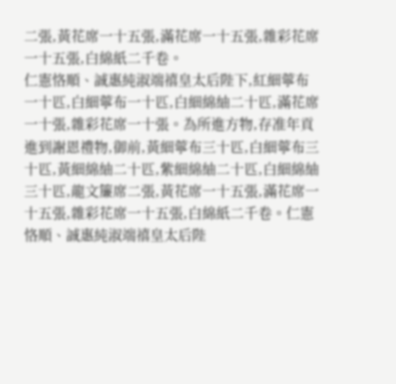二張,黃花席一十五張,滿花席一十五張,雜彩花席一十五張,白綿紙二千卷。
仁憲恪順、誠惠純淑端禧皇太后陛下,紅細薴布一十匹,白細薴布一十匹,白細綿紬二十匹,滿花席一十張,雜彩花席一十張。為所進方物,存准年貢進到謝恩禮物,御前,黃細薴布三十匹,白細薴布三十匹,黃細綿紬二十匹,紫細綿紬二十匹,白細綿紬三十匹,龍文簾席二張,黃花席一十五張,滿花席一十五張,雜彩花席一十五張,白綿紙二千卷。仁憲恪順、誠惠純淑端禧皇太后陛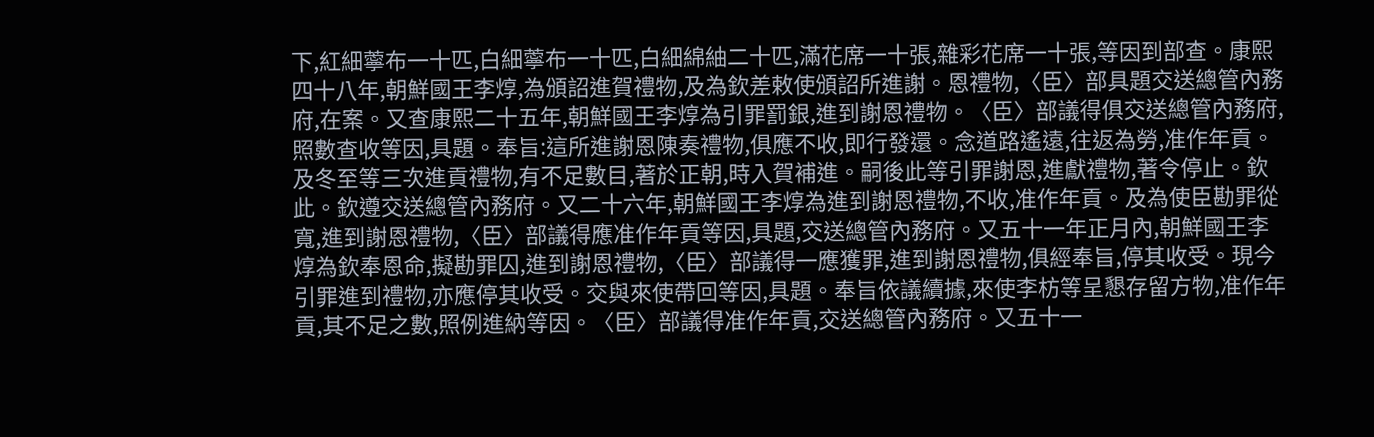下,紅細薴布一十匹,白細薴布一十匹,白細綿紬二十匹,滿花席一十張,雜彩花席一十張,等因到部查。康熙四十八年,朝鮮國王李焞,為頒詔進賀禮物,及為欽差敕使頒詔所進謝。恩禮物,〈臣〉部具題交送總管內務府,在案。又查康熙二十五年,朝鮮國王李焞為引罪罰銀,進到謝恩禮物。〈臣〉部議得俱交送總管內務府,照數查收等因,具題。奉旨:這所進謝恩陳奏禮物,俱應不收,即行發還。念道路遙遠,往返為勞,准作年貢。及冬至等三次進貢禮物,有不足數目,著於正朝,時入賀補進。嗣後此等引罪謝恩,進獻禮物,著令停止。欽此。欽遵交送總管內務府。又二十六年,朝鮮國王李焞為進到謝恩禮物,不收,准作年貢。及為使臣勘罪從寬,進到謝恩禮物,〈臣〉部議得應准作年貢等因,具題,交送總管內務府。又五十一年正月內,朝鮮國王李焞為欽奉恩命,擬勘罪囚,進到謝恩禮物,〈臣〉部議得一應獲罪,進到謝恩禮物,俱經奉旨,停其收受。現今引罪進到禮物,亦應停其收受。交與來使帶回等因,具題。奉旨依議續據,來使李枋等呈懇存留方物,准作年貢,其不足之數,照例進納等因。〈臣〉部議得准作年貢,交送總管內務府。又五十一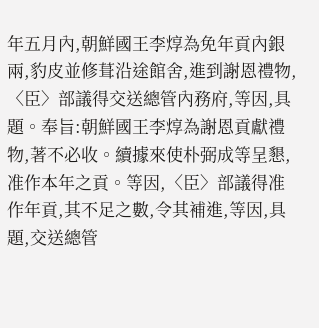年五月內,朝鮮國王李焞為免年貢內銀兩,豹皮並修葺沿途館舍,進到謝恩禮物,〈臣〉部議得交送總管內務府,等因,具題。奉旨:朝鮮國王李焞為謝恩貢獻禮物,著不必收。續據來使朴弼成等呈懇,准作本年之貢。等因,〈臣〉部議得准作年貢,其不足之數,令其補進,等因,具題,交送總管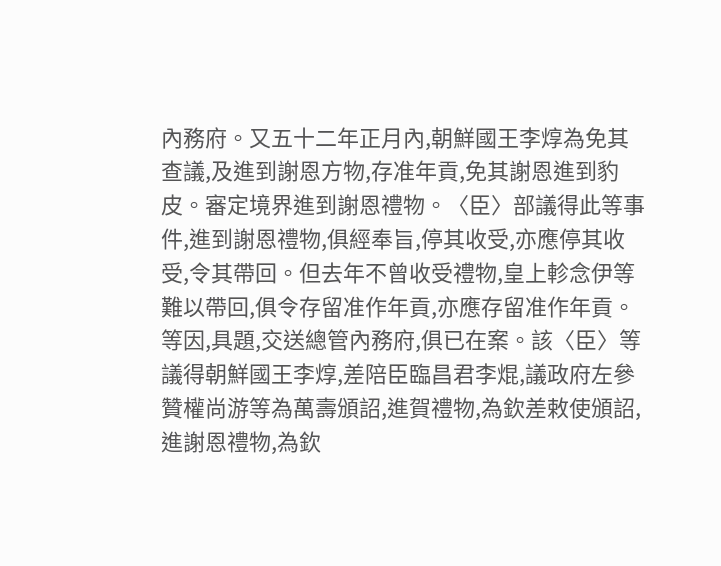內務府。又五十二年正月內,朝鮮國王李焞為免其查議,及進到謝恩方物,存准年貢,免其謝恩進到豹皮。審定境界進到謝恩禮物。〈臣〉部議得此等事件,進到謝恩禮物,俱經奉旨,停其收受,亦應停其收受,令其帶回。但去年不曾收受禮物,皇上軫念伊等難以帶回,俱令存留准作年貢,亦應存留准作年貢。等因,具題,交送總管內務府,俱已在案。該〈臣〉等議得朝鮮國王李焞,差陪臣臨昌君李焜,議政府左參贊權尚游等為萬壽頒詔,進賀禮物,為欽差敕使頒詔,進謝恩禮物,為欽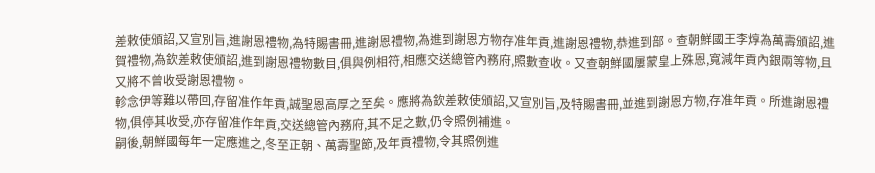差敕使頒詔,又宣別旨,進謝恩禮物,為特賜書冊,進謝恩禮物,為進到謝恩方物存准年貢,進謝恩禮物,恭進到部。查朝鮮國王李焞為萬壽頒詔,進賀禮物,為欽差敕使頒詔,進到謝恩禮物數目,俱與例相符,相應交送總管內務府,照數查收。又查朝鮮國屢蒙皇上殊恩,寬減年貢內銀兩等物,且又將不曾收受謝恩禮物。
軫念伊等難以帶回,存留准作年貢,誠聖恩高厚之至矣。應將為欽差敕使頒詔,又宣別旨,及特賜書冊,並進到謝恩方物,存准年貢。所進謝恩禮物,俱停其收受,亦存留准作年貢,交送總管內務府,其不足之數,仍令照例補進。
嗣後,朝鮮國每年一定應進之,冬至正朝、萬壽聖節,及年貢禮物,令其照例進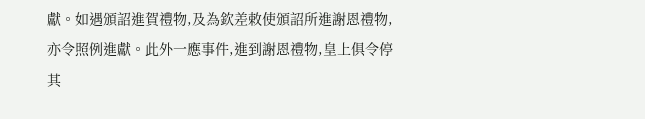獻。如遇頒詔進賀禮物,及為欽差敕使頒詔所進謝恩禮物,亦令照例進獻。此外一應事件,進到謝恩禮物,皇上俱令停其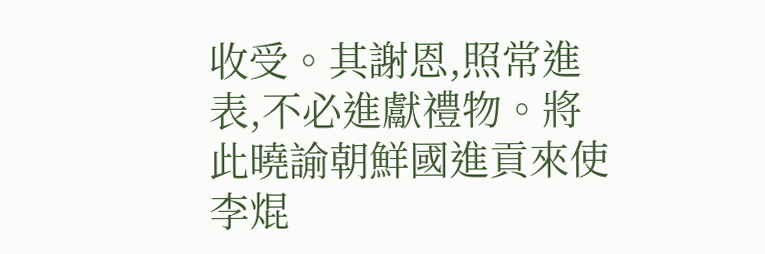收受。其謝恩,照常進表,不必進獻禮物。將此曉諭朝鮮國進貢來使李焜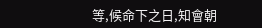等,候命下之日,知會朝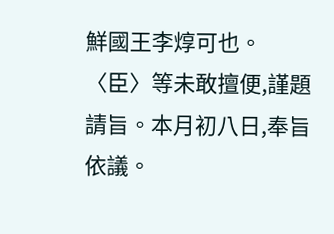鮮國王李焞可也。〈臣〉等未敢擅便,謹題請旨。本月初八日,奉旨依議。